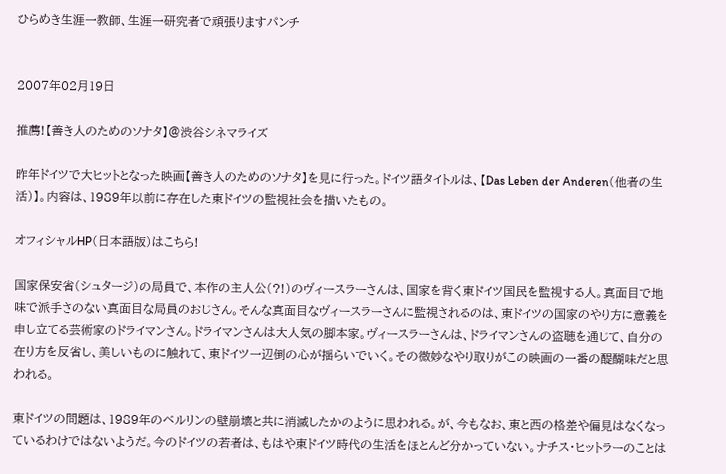ひらめき生涯一教師、生涯一研究者で頑張りますパンチ


2007年02月19日

推薦!【善き人のためのソナタ】@渋谷シネマライズ

昨年ドイツで大ヒットとなった映画【善き人のためのソナタ】を見に行った。ドイツ語タイトルは、【Das Leben der Anderen(他者の生活)】。内容は、1989年以前に存在した東ドイツの監視社会を描いたもの。

オフィシャルHP(日本語版)はこちら!

国家保安省(シュタージ)の局員で、本作の主人公(?!)のヴィースラーさんは、国家を背く東ドイツ国民を監視する人。真面目で地味で派手さのない真面目な局員のおじさん。そんな真面目なヴィースラーさんに監視されるのは、東ドイツの国家のやり方に意義を申し立てる芸術家のドライマンさん。ドライマンさんは大人気の脚本家。ヴィースラーさんは、ドライマンさんの盗聴を通じて、自分の在り方を反省し、美しいものに触れて、東ドイツ一辺倒の心が揺らいでいく。その微妙なやり取りがこの映画の一番の醍醐味だと思われる。

東ドイツの問題は、1989年のベルリンの壁崩壊と共に消滅したかのように思われる。が、今もなお、東と西の格差や偏見はなくなっているわけではないようだ。今のドイツの若者は、もはや東ドイツ時代の生活をほとんど分かっていない。ナチス・ヒットラーのことは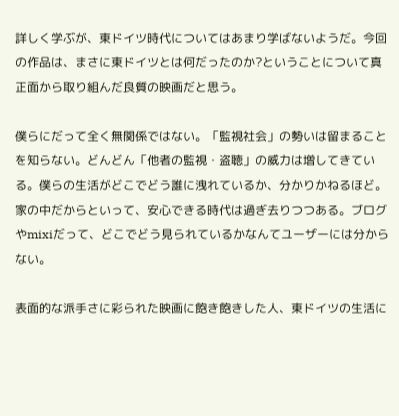詳しく学ぶが、東ドイツ時代についてはあまり学ばないようだ。今回の作品は、まさに東ドイツとは何だったのか?ということについて真正面から取り組んだ良質の映画だと思う。

僕らにだって全く無関係ではない。「監視社会」の勢いは留まることを知らない。どんどん「他者の監視・盗聴」の威力は増してきている。僕らの生活がどこでどう誰に洩れているか、分かりかねるほど。家の中だからといって、安心できる時代は過ぎ去りつつある。ブログやmixiだって、どこでどう見られているかなんてユーザーには分からない。

表面的な派手さに彩られた映画に飽き飽きした人、東ドイツの生活に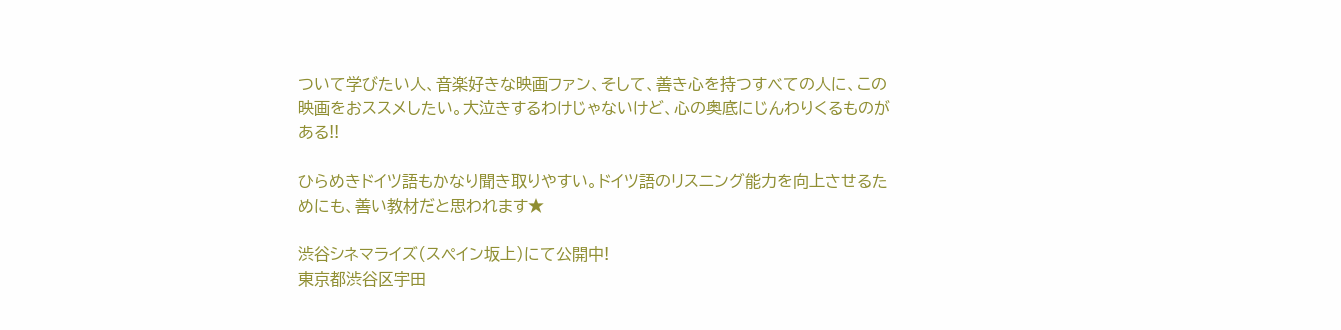ついて学びたい人、音楽好きな映画ファン、そして、善き心を持つすべての人に、この映画をおススメしたい。大泣きするわけじゃないけど、心の奥底にじんわりくるものがある!!

ひらめきドイツ語もかなり聞き取りやすい。ドイツ語のリスニング能力を向上させるためにも、善い教材だと思われます★

渋谷シネマライズ(スペイン坂上)にて公開中!
東京都渋谷区宇田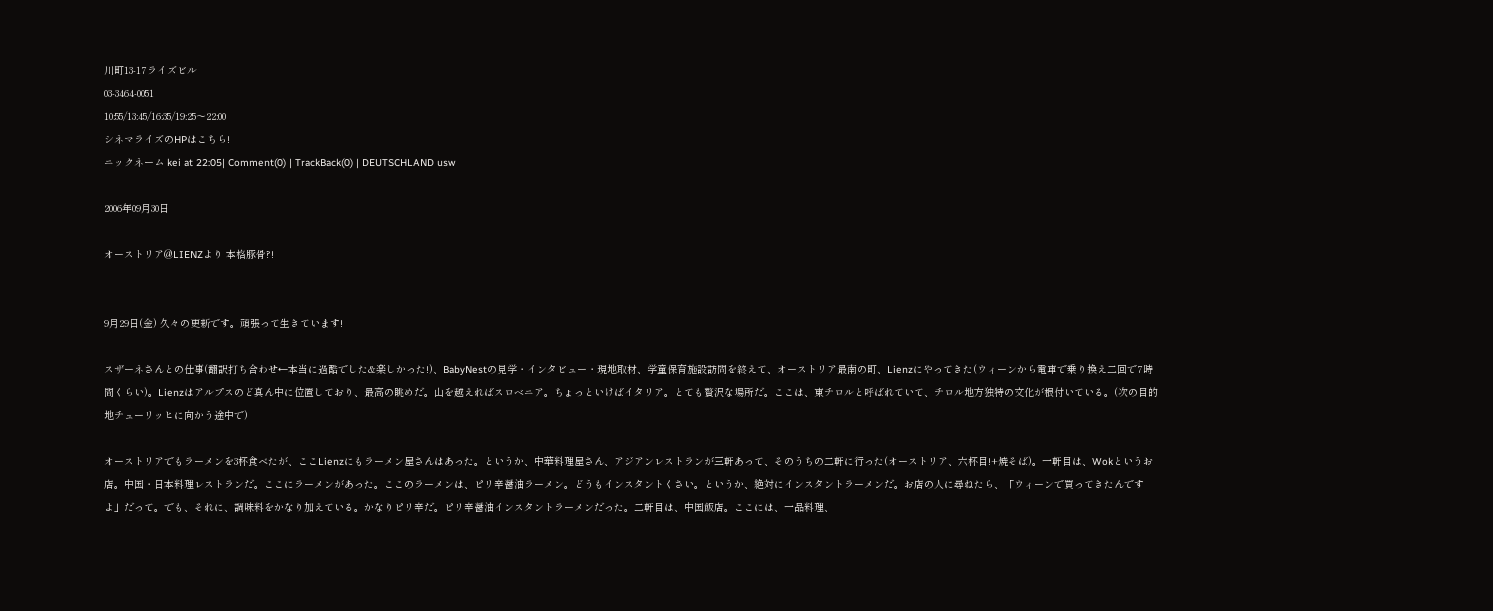川町13-17ライズビル
03-3464-0051
10:55/13:45/16:35/19:25〜22:00
シネマライズのHPはこちら!
ニックネーム kei at 22:05| Comment(0) | TrackBack(0) | DEUTSCHLAND usw

2006年09月30日

オーストリア@LIENZより 本格豚骨?!


9月29日(金) 久々の更新です。頑張って生きています!

スザーネさんとの仕事(翻訳打ち合わせ←本当に過酷でした&楽しかった!)、BabyNestの見学・インタビュー・現地取材、学童保育施設訪問を終えて、オーストリア最南の町、Lienzにやってきた(ウィーンから電車で乗り換え二回で7時間くらい)。Lienzはアルプスのど真ん中に位置しており、最高の眺めだ。山を越えればスロベニア。ちょっといけばイタリア。とても贅沢な場所だ。ここは、東チロルと呼ばれていて、チロル地方独特の文化が根付いている。(次の目的地チューリッヒに向かう途中で)

オーストリアでもラーメンを3杯食べたが、ここLienzにもラーメン屋さんはあった。というか、中華料理屋さん、アジアンレストランが三軒あって、そのうちの二軒に行った(オーストリア、六杯目!+焼そば)。一軒目は、Wokというお店。中国・日本料理レストランだ。ここにラーメンがあった。ここのラーメンは、ピリ辛醤油ラーメン。どうもインスタントくさい。というか、絶対にインスタントラーメンだ。お店の人に尋ねたら、「ウィーンで買ってきたんですよ」だって。でも、それに、調味料をかなり加えている。かなりピリ辛だ。ピリ辛醤油インスタントラーメンだった。二軒目は、中国飯店。ここには、一品料理、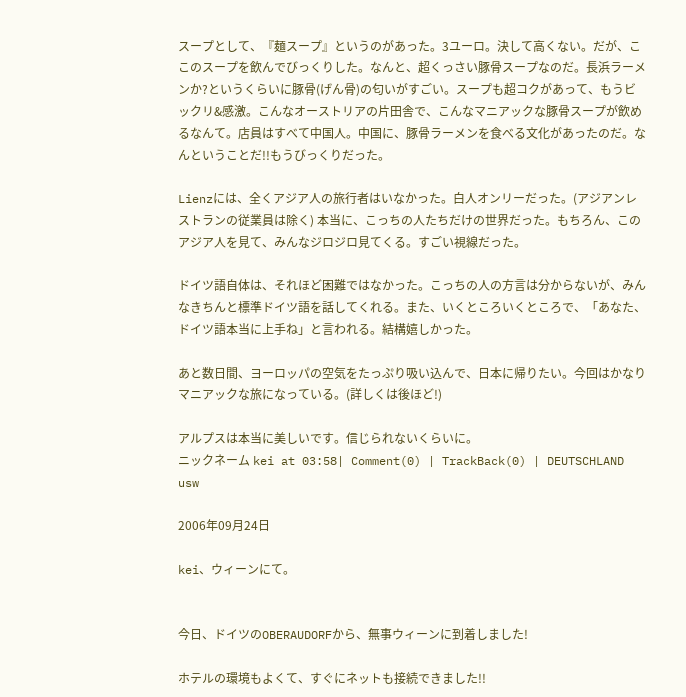スープとして、『麺スープ』というのがあった。3ユーロ。決して高くない。だが、ここのスープを飲んでびっくりした。なんと、超くっさい豚骨スープなのだ。長浜ラーメンか?というくらいに豚骨(げん骨)の匂いがすごい。スープも超コクがあって、もうビックリ&感激。こんなオーストリアの片田舎で、こんなマニアックな豚骨スープが飲めるなんて。店員はすべて中国人。中国に、豚骨ラーメンを食べる文化があったのだ。なんということだ!!もうびっくりだった。

Lienzには、全くアジア人の旅行者はいなかった。白人オンリーだった。(アジアンレストランの従業員は除く) 本当に、こっちの人たちだけの世界だった。もちろん、このアジア人を見て、みんなジロジロ見てくる。すごい視線だった。

ドイツ語自体は、それほど困難ではなかった。こっちの人の方言は分からないが、みんなきちんと標準ドイツ語を話してくれる。また、いくところいくところで、「あなた、ドイツ語本当に上手ね」と言われる。結構嬉しかった。

あと数日間、ヨーロッパの空気をたっぷり吸い込んで、日本に帰りたい。今回はかなりマニアックな旅になっている。(詳しくは後ほど!)

アルプスは本当に美しいです。信じられないくらいに。
ニックネーム kei at 03:58| Comment(0) | TrackBack(0) | DEUTSCHLAND usw

2006年09月24日

kei、ウィーンにて。


今日、ドイツのOBERAUDORFから、無事ウィーンに到着しました!

ホテルの環境もよくて、すぐにネットも接続できました!!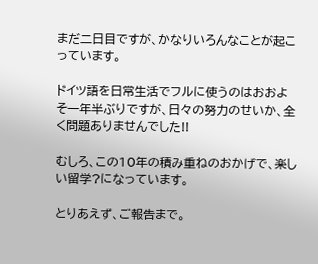まだ二日目ですが、かなりいろんなことが起こっています。

ドイツ語を日常生活でフルに使うのはおおよそ一年半ぶりですが、日々の努力のせいか、全く問題ありませんでした!!

むしろ、この10年の積み重ねのおかげで、楽しい留学?になっています。

とりあえず、ご報告まで。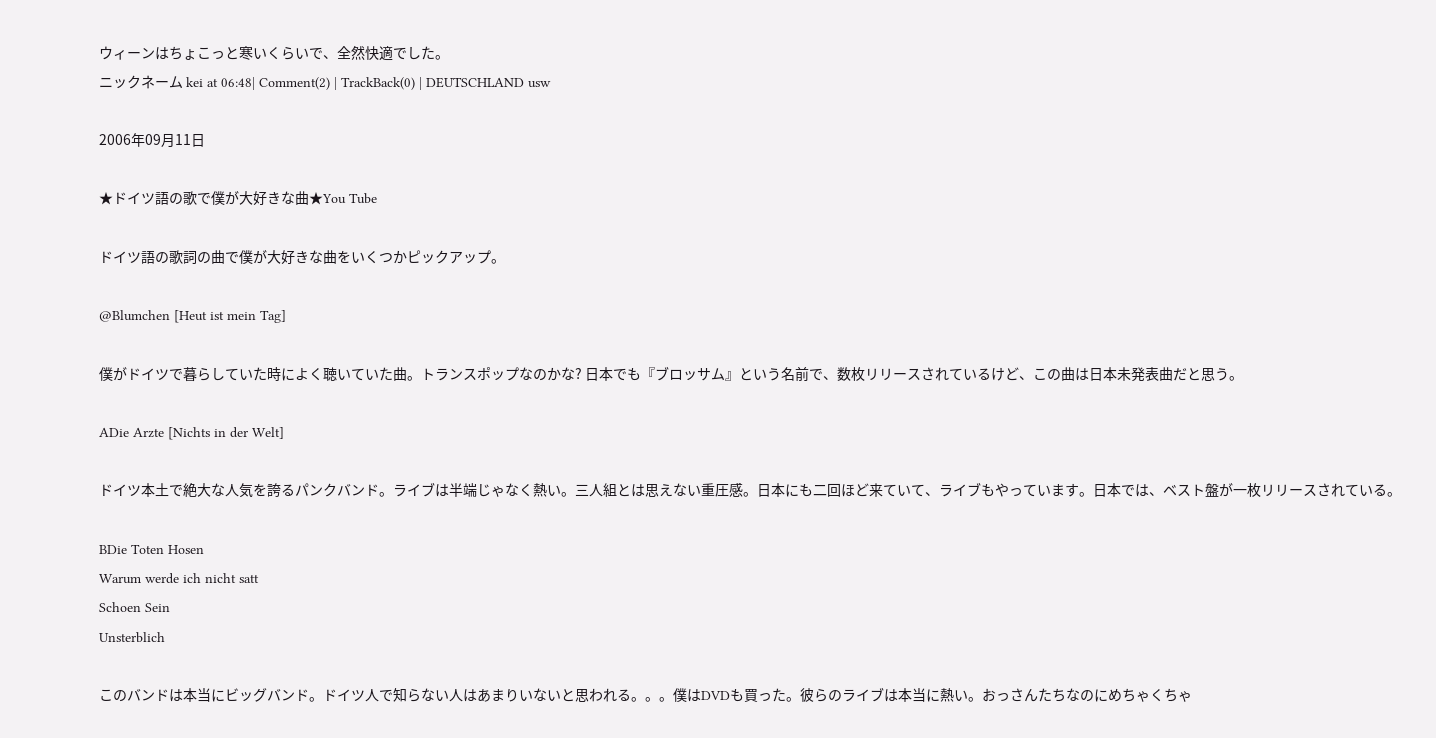ウィーンはちょこっと寒いくらいで、全然快適でした。
ニックネーム kei at 06:48| Comment(2) | TrackBack(0) | DEUTSCHLAND usw

2006年09月11日

★ドイツ語の歌で僕が大好きな曲★You Tube

ドイツ語の歌詞の曲で僕が大好きな曲をいくつかピックアップ。

@Blumchen [Heut ist mein Tag]

僕がドイツで暮らしていた時によく聴いていた曲。トランスポップなのかな? 日本でも『ブロッサム』という名前で、数枚リリースされているけど、この曲は日本未発表曲だと思う。

ADie Arzte [Nichts in der Welt]

ドイツ本土で絶大な人気を誇るパンクバンド。ライブは半端じゃなく熱い。三人組とは思えない重圧感。日本にも二回ほど来ていて、ライブもやっています。日本では、ベスト盤が一枚リリースされている。

BDie Toten Hosen
Warum werde ich nicht satt
Schoen Sein
Unsterblich

このバンドは本当にビッグバンド。ドイツ人で知らない人はあまりいないと思われる。。。僕はDVDも買った。彼らのライブは本当に熱い。おっさんたちなのにめちゃくちゃ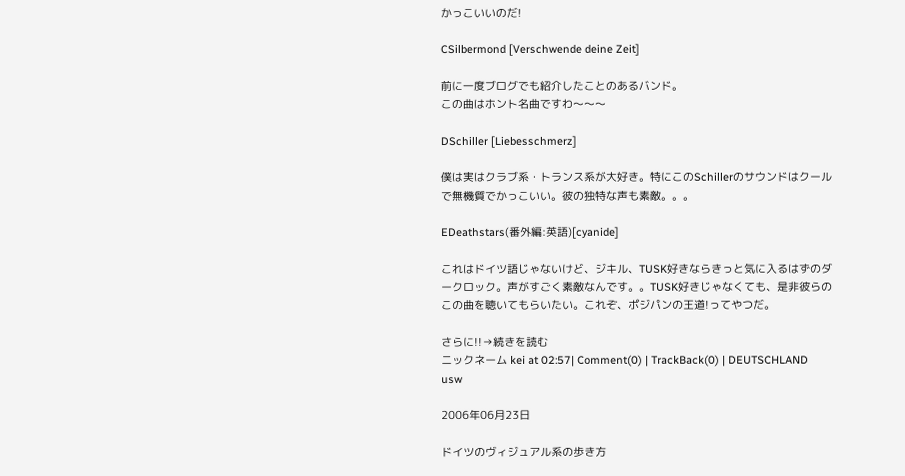かっこいいのだ!

CSilbermond [Verschwende deine Zeit]

前に一度ブログでも紹介したことのあるバンド。
この曲はホント名曲ですわ〜〜〜

DSchiller [Liebesschmerz]

僕は実はクラブ系・トランス系が大好き。特にこのSchillerのサウンドはクールで無機質でかっこいい。彼の独特な声も素敵。。。

EDeathstars(番外編:英語)[cyanide]

これはドイツ語じゃないけど、ジキル、TUSK好きならきっと気に入るはずのダークロック。声がすごく素敵なんです。。TUSK好きじゃなくても、是非彼らのこの曲を聴いてもらいたい。これぞ、ポジパンの王道!ってやつだ。

さらに!!→続きを読む
ニックネーム kei at 02:57| Comment(0) | TrackBack(0) | DEUTSCHLAND usw

2006年06月23日

ドイツのヴィジュアル系の歩き方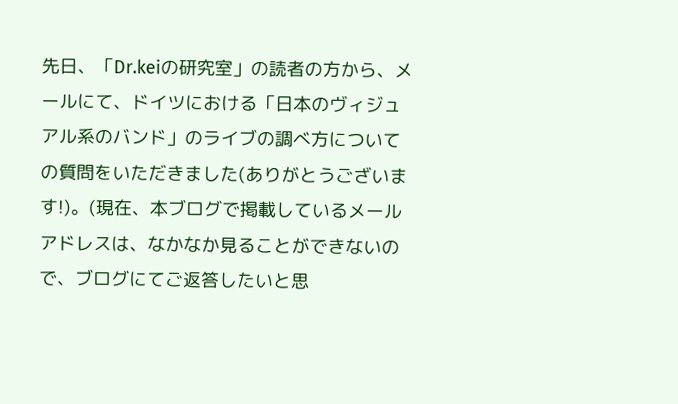先日、「Dr.keiの研究室」の読者の方から、メールにて、ドイツにおける「日本のヴィジュアル系のバンド」のライブの調べ方についての質問をいただきました(ありがとうございます!)。(現在、本ブログで掲載しているメールアドレスは、なかなか見ることができないので、ブログにてご返答したいと思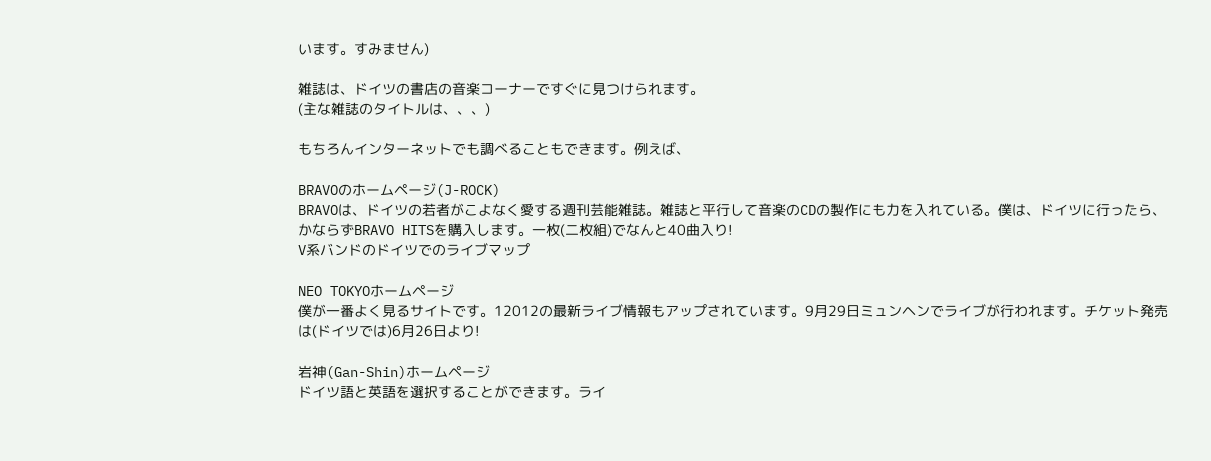います。すみません)

雑誌は、ドイツの書店の音楽コーナーですぐに見つけられます。
(主な雑誌のタイトルは、、、)

もちろんインターネットでも調べることもできます。例えば、

BRAVOのホームページ(J-ROCK)
BRAVOは、ドイツの若者がこよなく愛する週刊芸能雑誌。雑誌と平行して音楽のCDの製作にも力を入れている。僕は、ドイツに行ったら、かならずBRAVO HITSを購入します。一枚(二枚組)でなんと40曲入り!
V系バンドのドイツでのライブマップ

NEO TOKYOホームページ
僕が一番よく見るサイトです。12012の最新ライブ情報もアップされています。9月29日ミュンヘンでライブが行われます。チケット発売は(ドイツでは)6月26日より!

岩神(Gan-Shin)ホームページ
ドイツ語と英語を選択することができます。ライ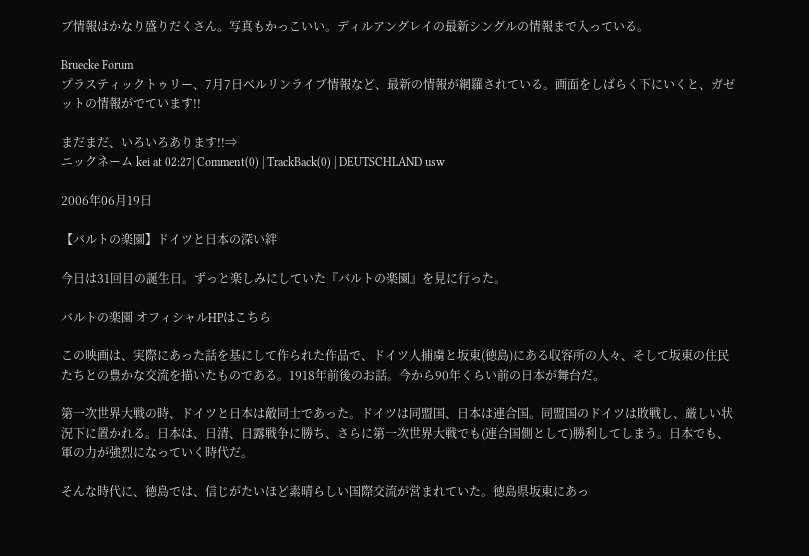ブ情報はかなり盛りだくさん。写真もかっこいい。ディルアングレイの最新シングルの情報まで入っている。

Bruecke Forum
プラスティックトゥリー、7月7日ベルリンライブ情報など、最新の情報が網羅されている。画面をしばらく下にいくと、ガゼットの情報がでています!!

まだまだ、いろいろあります!!⇒
ニックネーム kei at 02:27| Comment(0) | TrackBack(0) | DEUTSCHLAND usw

2006年06月19日

【バルトの楽園】ドイツと日本の深い絆

今日は31回目の誕生日。ずっと楽しみにしていた『バルトの楽園』を見に行った。

バルトの楽園 オフィシャルHPはこちら

この映画は、実際にあった話を基にして作られた作品で、ドイツ人捕虜と坂東(徳島)にある収容所の人々、そして坂東の住民たちとの豊かな交流を描いたものである。1918年前後のお話。今から90年くらい前の日本が舞台だ。

第一次世界大戦の時、ドイツと日本は敵同士であった。ドイツは同盟国、日本は連合国。同盟国のドイツは敗戦し、厳しい状況下に置かれる。日本は、日清、日露戦争に勝ち、さらに第一次世界大戦でも(連合国側として)勝利してしまう。日本でも、軍の力が強烈になっていく時代だ。

そんな時代に、徳島では、信じがたいほど素晴らしい国際交流が営まれていた。徳島県坂東にあっ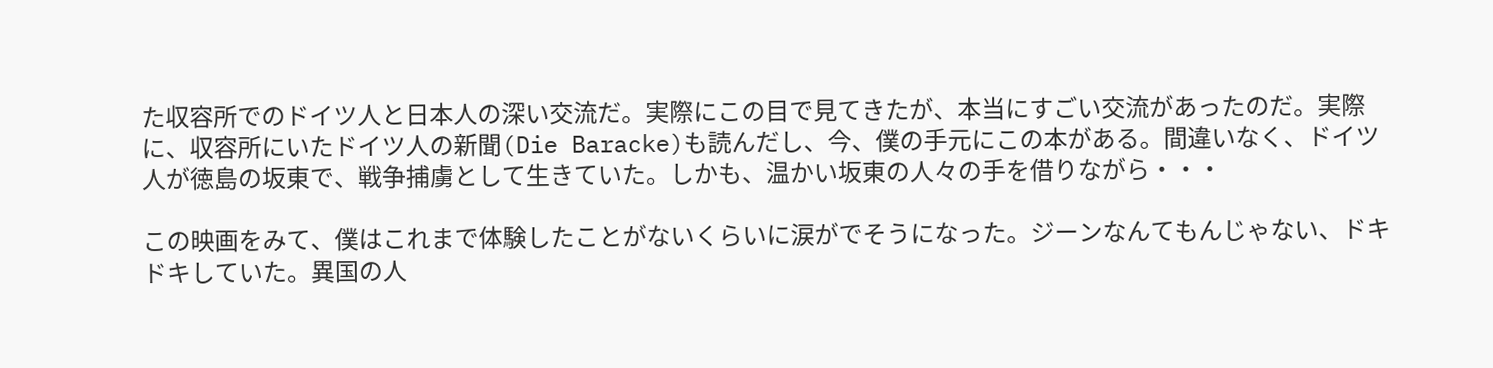た収容所でのドイツ人と日本人の深い交流だ。実際にこの目で見てきたが、本当にすごい交流があったのだ。実際に、収容所にいたドイツ人の新聞(Die Baracke)も読んだし、今、僕の手元にこの本がある。間違いなく、ドイツ人が徳島の坂東で、戦争捕虜として生きていた。しかも、温かい坂東の人々の手を借りながら・・・

この映画をみて、僕はこれまで体験したことがないくらいに涙がでそうになった。ジーンなんてもんじゃない、ドキドキしていた。異国の人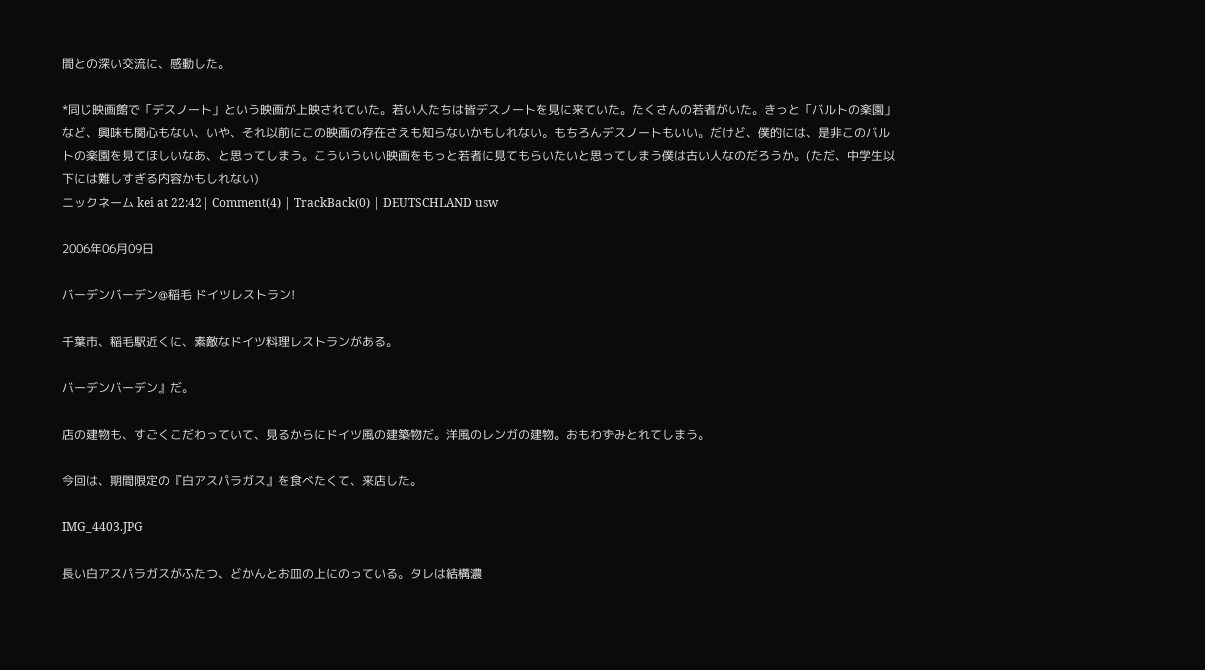間との深い交流に、感動した。

*同じ映画館で「デスノート」という映画が上映されていた。若い人たちは皆デスノートを見に来ていた。たくさんの若者がいた。きっと「バルトの楽園」など、興味も関心もない、いや、それ以前にこの映画の存在さえも知らないかもしれない。もちろんデスノートもいい。だけど、僕的には、是非このバルトの楽園を見てほしいなあ、と思ってしまう。こういういい映画をもっと若者に見てもらいたいと思ってしまう僕は古い人なのだろうか。(ただ、中学生以下には難しすぎる内容かもしれない)
ニックネーム kei at 22:42| Comment(4) | TrackBack(0) | DEUTSCHLAND usw

2006年06月09日

バーデンバーデン@稲毛 ドイツレストラン!

千葉市、稲毛駅近くに、素敵なドイツ料理レストランがある。

バーデンバーデン』だ。

店の建物も、すごくこだわっていて、見るからにドイツ風の建築物だ。洋風のレンガの建物。おもわずみとれてしまう。

今回は、期間限定の『白アスパラガス』を食べたくて、来店した。

IMG_4403.JPG

長い白アスパラガスがふたつ、どかんとお皿の上にのっている。タレは結構濃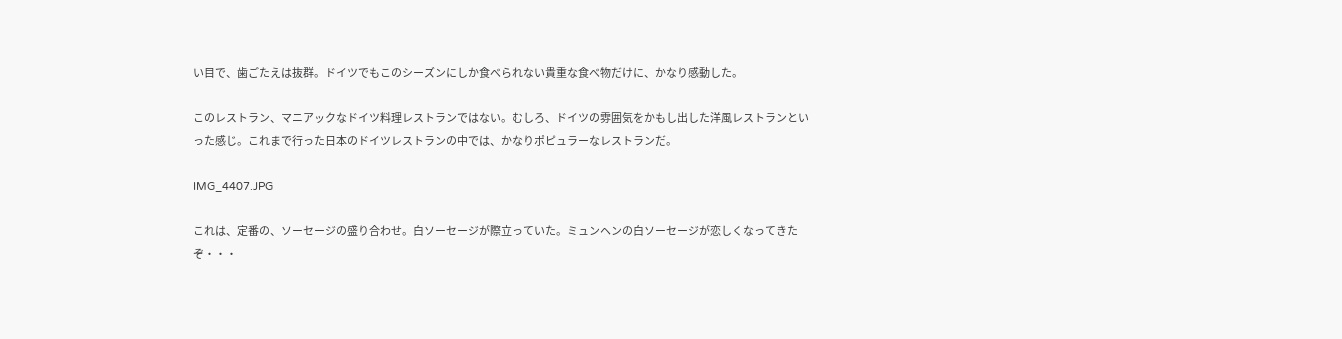い目で、歯ごたえは抜群。ドイツでもこのシーズンにしか食べられない貴重な食べ物だけに、かなり感動した。

このレストラン、マニアックなドイツ料理レストランではない。むしろ、ドイツの雰囲気をかもし出した洋風レストランといった感じ。これまで行った日本のドイツレストランの中では、かなりポピュラーなレストランだ。

IMG_4407.JPG

これは、定番の、ソーセージの盛り合わせ。白ソーセージが際立っていた。ミュンヘンの白ソーセージが恋しくなってきたぞ・・・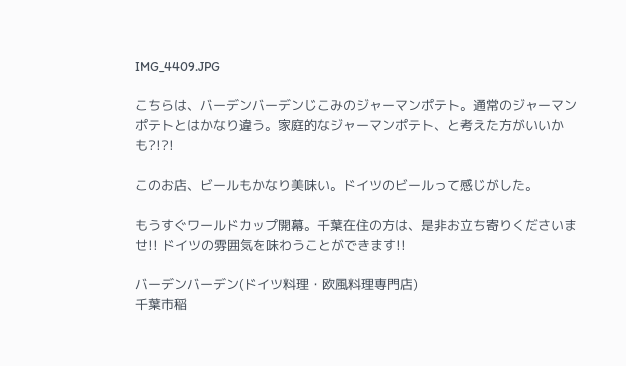IMG_4409.JPG

こちらは、バーデンバーデンじこみのジャーマンポテト。通常のジャーマンポテトとはかなり違う。家庭的なジャーマンポテト、と考えた方がいいかも?!?!

このお店、ビールもかなり美味い。ドイツのビールって感じがした。

もうすぐワールドカップ開幕。千葉在住の方は、是非お立ち寄りくださいませ!! ドイツの雰囲気を味わうことができます!!

バーデンバーデン(ドイツ料理・欧風料理専門店)
千葉市稲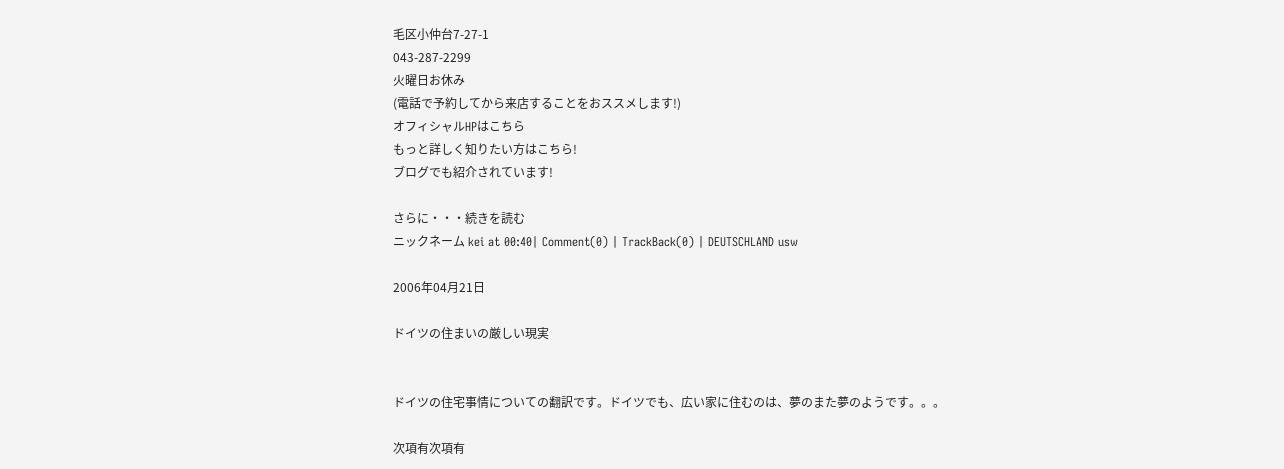毛区小仲台7-27-1
043-287-2299
火曜日お休み
(電話で予約してから来店することをおススメします!)
オフィシャルHPはこちら
もっと詳しく知りたい方はこちら!
ブログでも紹介されています!

さらに・・・続きを読む
ニックネーム kei at 00:40| Comment(0) | TrackBack(0) | DEUTSCHLAND usw

2006年04月21日

ドイツの住まいの厳しい現実


ドイツの住宅事情についての翻訳です。ドイツでも、広い家に住むのは、夢のまた夢のようです。。。

次項有次項有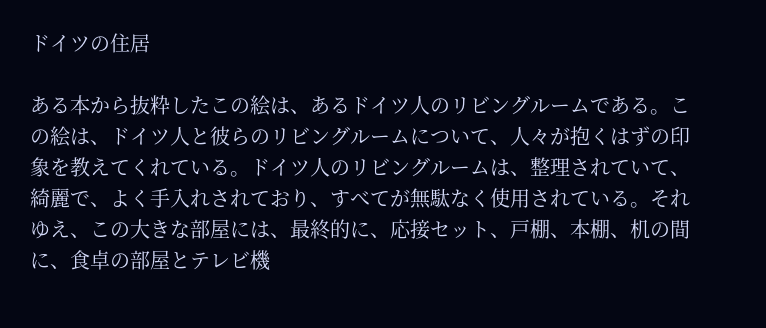ドイツの住居

ある本から抜粋したこの絵は、あるドイツ人のリビングルームである。この絵は、ドイツ人と彼らのリビングルームについて、人々が抱くはずの印象を教えてくれている。ドイツ人のリビングルームは、整理されていて、綺麗で、よく手入れされており、すべてが無駄なく使用されている。それゆえ、この大きな部屋には、最終的に、応接セット、戸棚、本棚、机の間に、食卓の部屋とテレビ機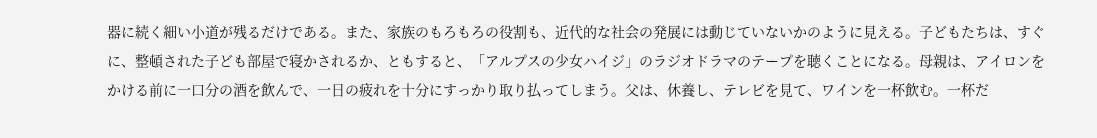器に続く細い小道が残るだけである。また、家族のもろもろの役割も、近代的な社会の発展には動じていないかのように見える。子どもたちは、すぐに、整頓された子ども部屋で寝かされるか、ともすると、「アルプスの少女ハイジ」のラジオドラマのテープを聴くことになる。母親は、アイロンをかける前に一口分の酒を飲んで、一日の疲れを十分にすっかり取り払ってしまう。父は、休養し、テレビを見て、ワインを一杯飲む。一杯だ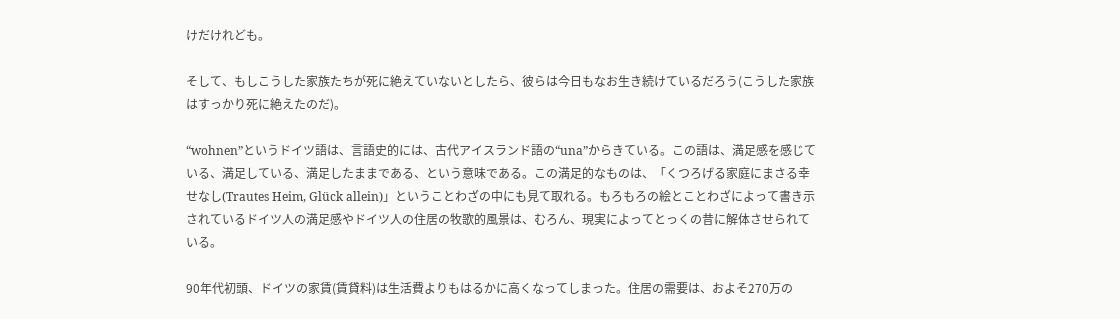けだけれども。

そして、もしこうした家族たちが死に絶えていないとしたら、彼らは今日もなお生き続けているだろう(こうした家族はすっかり死に絶えたのだ)。

“wohnen”というドイツ語は、言語史的には、古代アイスランド語の“una”からきている。この語は、満足感を感じている、満足している、満足したままである、という意味である。この満足的なものは、「くつろげる家庭にまさる幸せなし(Trautes Heim, Glück allein)」ということわざの中にも見て取れる。もろもろの絵とことわざによって書き示されているドイツ人の満足感やドイツ人の住居の牧歌的風景は、むろん、現実によってとっくの昔に解体させられている。

90年代初頭、ドイツの家賃(賃貸料)は生活費よりもはるかに高くなってしまった。住居の需要は、およそ270万の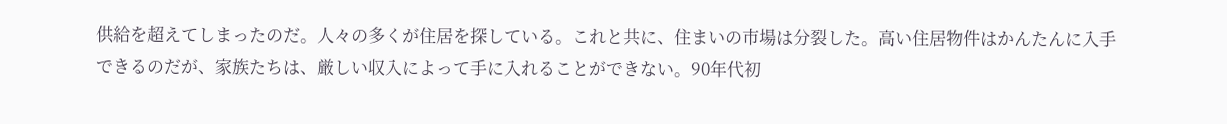供給を超えてしまったのだ。人々の多くが住居を探している。これと共に、住まいの市場は分裂した。高い住居物件はかんたんに入手できるのだが、家族たちは、厳しい収入によって手に入れることができない。90年代初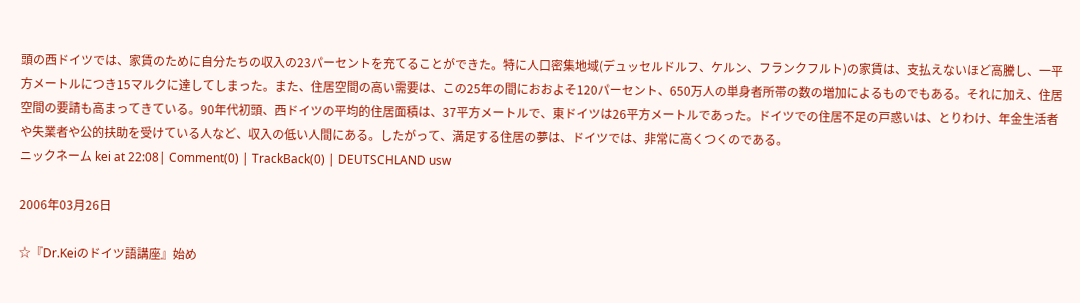頭の西ドイツでは、家賃のために自分たちの収入の23パーセントを充てることができた。特に人口密集地域(デュッセルドルフ、ケルン、フランクフルト)の家賃は、支払えないほど高騰し、一平方メートルにつき15マルクに達してしまった。また、住居空間の高い需要は、この25年の間におおよそ120パーセント、650万人の単身者所帯の数の増加によるものでもある。それに加え、住居空間の要請も高まってきている。90年代初頭、西ドイツの平均的住居面積は、37平方メートルで、東ドイツは26平方メートルであった。ドイツでの住居不足の戸惑いは、とりわけ、年金生活者や失業者や公的扶助を受けている人など、収入の低い人間にある。したがって、満足する住居の夢は、ドイツでは、非常に高くつくのである。
ニックネーム kei at 22:08| Comment(0) | TrackBack(0) | DEUTSCHLAND usw

2006年03月26日

☆『Dr.Keiのドイツ語講座』始め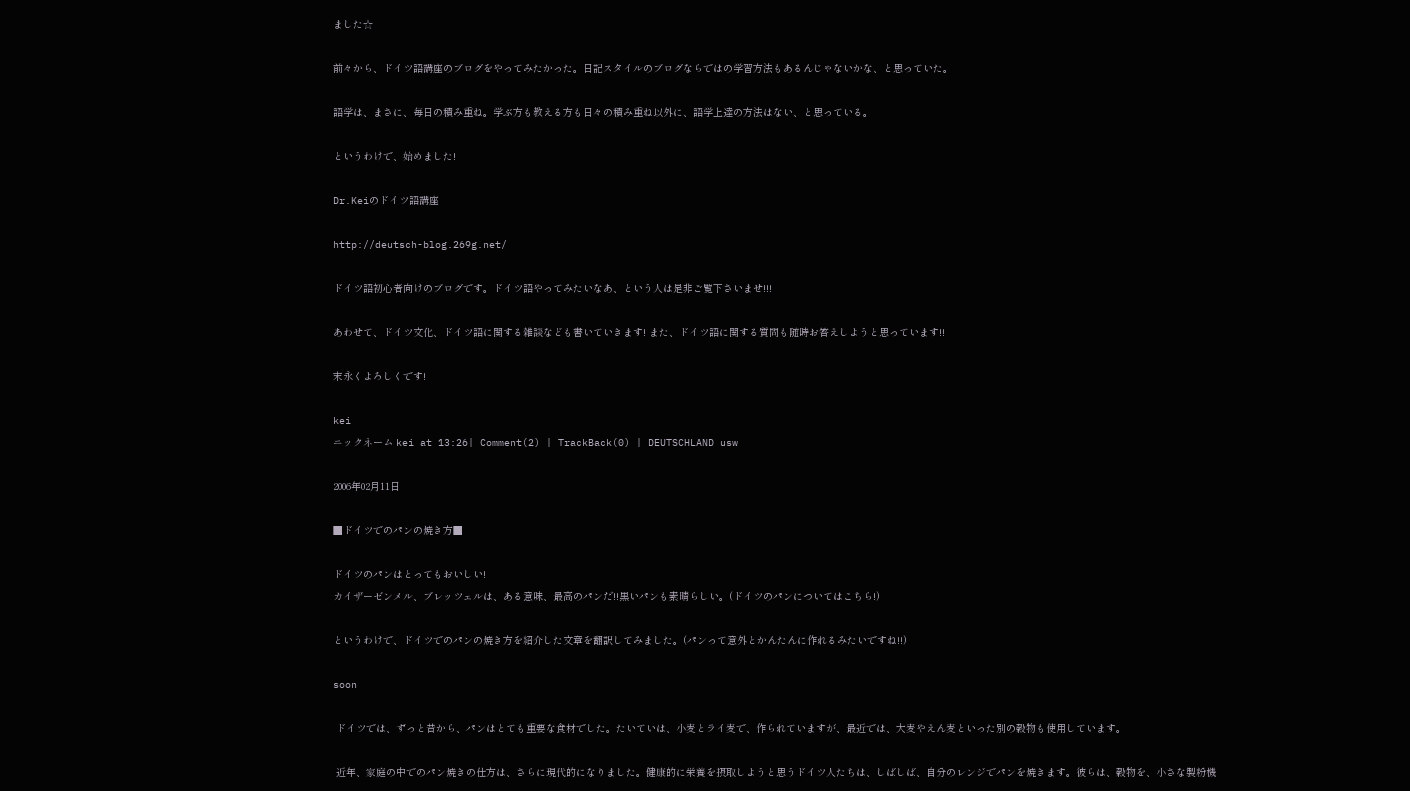ました☆

前々から、ドイツ語講座のブログをやってみたかった。日記スタイルのブログならではの学習方法もあるんじゃないかな、と思っていた。

語学は、まさに、毎日の積み重ね。学ぶ方も教える方も日々の積み重ね以外に、語学上達の方法はない、と思っている。

というわけで、始めました!

Dr.Keiのドイツ語講座

http://deutsch-blog.269g.net/

ドイツ語初心者向けのブログです。ドイツ語やってみたいなあ、という人は是非ご覧下さいませ!!!

あわせて、ドイツ文化、ドイツ語に関する雑談なども書いていきます! また、ドイツ語に関する質問も随時お答えしようと思っています!!

末永くよろしくです!

kei
ニックネーム kei at 13:26| Comment(2) | TrackBack(0) | DEUTSCHLAND usw

2006年02月11日

■ドイツでのパンの焼き方■

ドイツのパンはとってもおいしい!
カイザーゼンメル、ブレッツェルは、ある意味、最高のパンだ!!黒いパンも素晴らしい。(ドイツのパンについてはこちら!)

というわけで、ドイツでのパンの焼き方を紹介した文章を翻訳してみました。(パンって意外とかんたんに作れるみたいですね!!)

soon

 ドイツでは、ずっと昔から、パンはとても重要な食材でした。たいていは、小麦とライ麦で、作られていますが、最近では、大麦やえん麦といった別の穀物も使用しています。

 近年、家庭の中でのパン焼きの仕方は、さらに現代的になりました。健康的に栄養を摂取しようと思うドイツ人たちは、しばしば、自分のレンジでパンを焼きます。彼らは、穀物を、小さな製粉機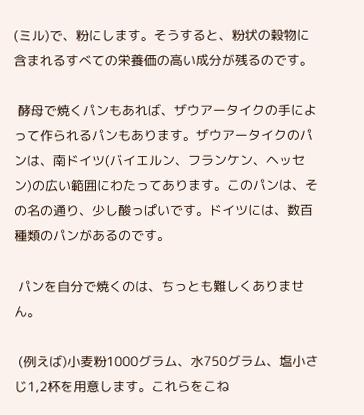(ミル)で、粉にします。そうすると、粉状の穀物に含まれるすべての栄養価の高い成分が残るのです。

 酵母で焼くパンもあれば、ザウアータイクの手によって作られるパンもあります。ザウアータイクのパンは、南ドイツ(バイエルン、フランケン、ヘッセン)の広い範囲にわたってあります。このパンは、その名の通り、少し酸っぱいです。ドイツには、数百種類のパンがあるのです。

 パンを自分で焼くのは、ちっとも難しくありません。

 (例えば)小麦粉1000グラム、水750グラム、塩小さじ1,2杯を用意します。これらをこね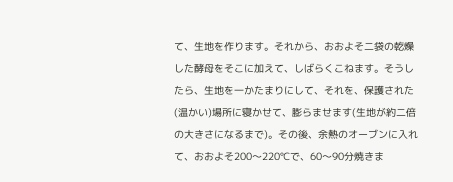て、生地を作ります。それから、おおよそ二袋の乾燥した酵母をそこに加えて、しばらくこねます。そうしたら、生地を一かたまりにして、それを、保護された(温かい)場所に寝かせて、膨らませます(生地が約二倍の大きさになるまで)。その後、余熱のオーブンに入れて、おおよそ200〜220℃で、60〜90分焼きま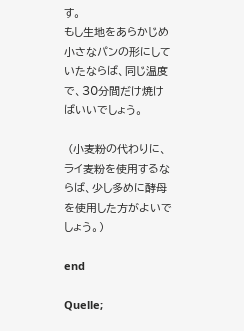す。
もし生地をあらかじめ小さなパンの形にしていたならば、同じ温度で、30分間だけ焼けばいいでしょう。

 (小麦粉の代わりに、ライ麦粉を使用するならば、少し多めに酵母を使用した方がよいでしょう。)

end

Quelle;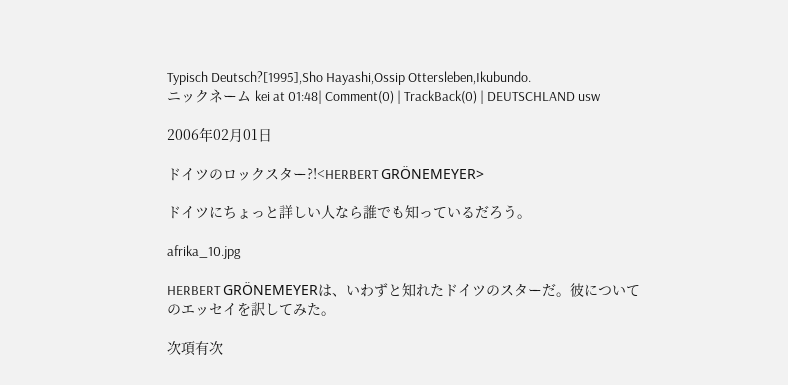Typisch Deutsch?[1995],Sho Hayashi,Ossip Ottersleben,Ikubundo.
ニックネーム kei at 01:48| Comment(0) | TrackBack(0) | DEUTSCHLAND usw

2006年02月01日

ドイツのロックスター?!<HERBERT GRÖNEMEYER>

ドイツにちょっと詳しい人なら誰でも知っているだろう。

afrika_10.jpg

HERBERT GRÖNEMEYERは、いわずと知れたドイツのスターだ。彼についてのエッセイを訳してみた。

次項有次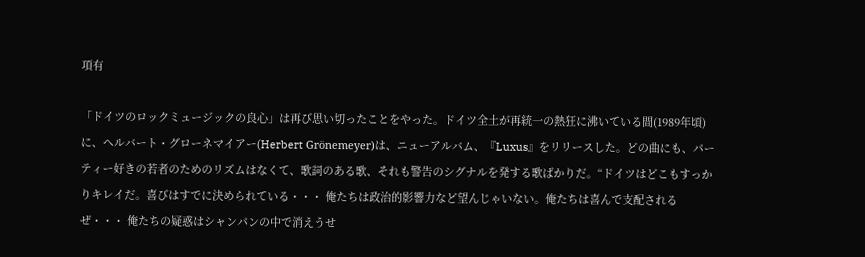項有

「ドイツのロックミュージックの良心」は再び思い切ったことをやった。ドイツ全土が再統一の熱狂に沸いている間(1989年頃)に、ヘルバート・グローネマイアー(Herbert Grönemeyer)は、ニューアルバム、『Luxus』をリリースした。どの曲にも、パーティー好きの若者のためのリズムはなくて、歌詞のある歌、それも警告のシグナルを発する歌ばかりだ。“ドイツはどこもすっかりキレイだ。喜びはすでに決められている・・・ 俺たちは政治的影響力など望んじゃいない。俺たちは喜んで支配されるぜ・・・ 俺たちの疑惑はシャンパンの中で消えうせ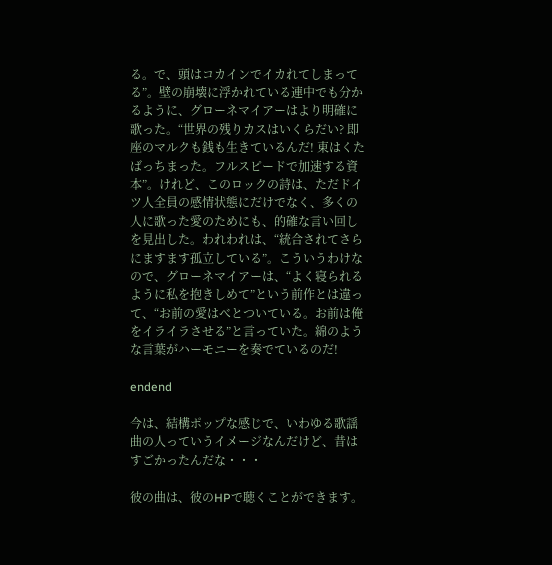る。で、頭はコカインでイカれてしまってる”。壁の崩壊に浮かれている連中でも分かるように、グローネマイアーはより明確に歌った。“世界の残りカスはいくらだい? 即座のマルクも銭も生きているんだ! 東はくたばっちまった。フルスピードで加速する資本”。けれど、このロックの詩は、ただドイツ人全員の感情状態にだけでなく、多くの人に歌った愛のためにも、的確な言い回しを見出した。われわれは、“統合されてさらにますます孤立している”。こういうわけなので、グローネマイアーは、“よく寝られるように私を抱きしめて”という前作とは違って、“お前の愛はべとついている。お前は俺をイライラさせる”と言っていた。綿のような言葉がハーモニーを奏でているのだ!

endend

今は、結構ポップな感じで、いわゆる歌謡曲の人っていうイメージなんだけど、昔はすごかったんだな・・・

彼の曲は、彼のHPで聴くことができます。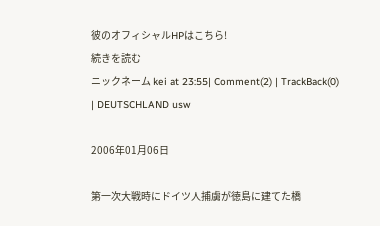彼のオフィシャルHPはこちら!
続きを読む
ニックネーム kei at 23:55| Comment(2) | TrackBack(0) | DEUTSCHLAND usw

2006年01月06日

第一次大戦時にドイツ人捕虜が徳島に建てた橋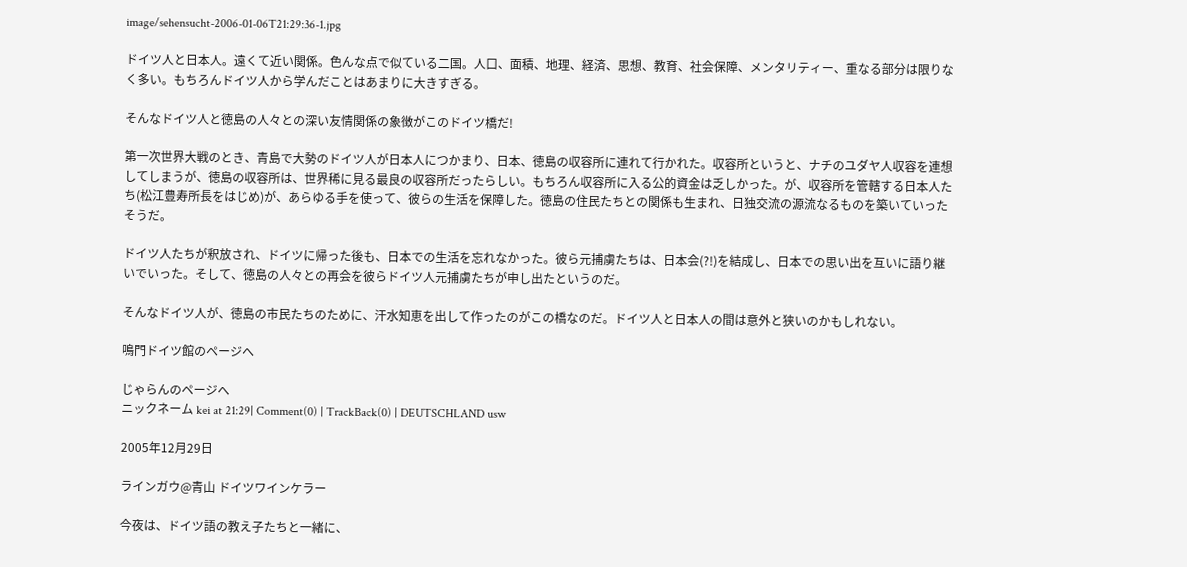image/sehensucht-2006-01-06T21:29:36-1.jpg

ドイツ人と日本人。遠くて近い関係。色んな点で似ている二国。人口、面積、地理、経済、思想、教育、社会保障、メンタリティー、重なる部分は限りなく多い。もちろんドイツ人から学んだことはあまりに大きすぎる。

そんなドイツ人と徳島の人々との深い友情関係の象徴がこのドイツ橋だ!

第一次世界大戦のとき、青島で大勢のドイツ人が日本人につかまり、日本、徳島の収容所に連れて行かれた。収容所というと、ナチのユダヤ人収容を連想してしまうが、徳島の収容所は、世界稀に見る最良の収容所だったらしい。もちろん収容所に入る公的資金は乏しかった。が、収容所を管轄する日本人たち(松江豊寿所長をはじめ)が、あらゆる手を使って、彼らの生活を保障した。徳島の住民たちとの関係も生まれ、日独交流の源流なるものを築いていったそうだ。

ドイツ人たちが釈放され、ドイツに帰った後も、日本での生活を忘れなかった。彼ら元捕虜たちは、日本会(?!)を結成し、日本での思い出を互いに語り継いでいった。そして、徳島の人々との再会を彼らドイツ人元捕虜たちが申し出たというのだ。

そんなドイツ人が、徳島の市民たちのために、汗水知恵を出して作ったのがこの橋なのだ。ドイツ人と日本人の間は意外と狭いのかもしれない。

鳴門ドイツ館のページへ

じゃらんのページへ
ニックネーム kei at 21:29| Comment(0) | TrackBack(0) | DEUTSCHLAND usw

2005年12月29日

ラインガウ@青山 ドイツワインケラー

今夜は、ドイツ語の教え子たちと一緒に、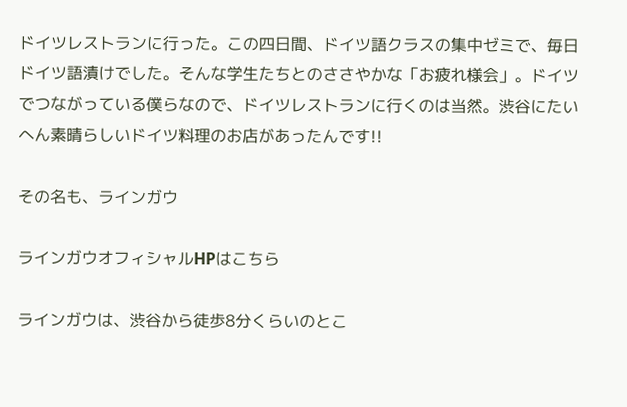ドイツレストランに行った。この四日間、ドイツ語クラスの集中ゼミで、毎日ドイツ語漬けでした。そんな学生たちとのささやかな「お疲れ様会」。ドイツでつながっている僕らなので、ドイツレストランに行くのは当然。渋谷にたいへん素晴らしいドイツ料理のお店があったんです!!

その名も、ラインガウ

ラインガウオフィシャルHPはこちら

ラインガウは、渋谷から徒歩8分くらいのとこ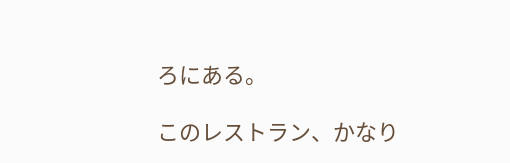ろにある。

このレストラン、かなり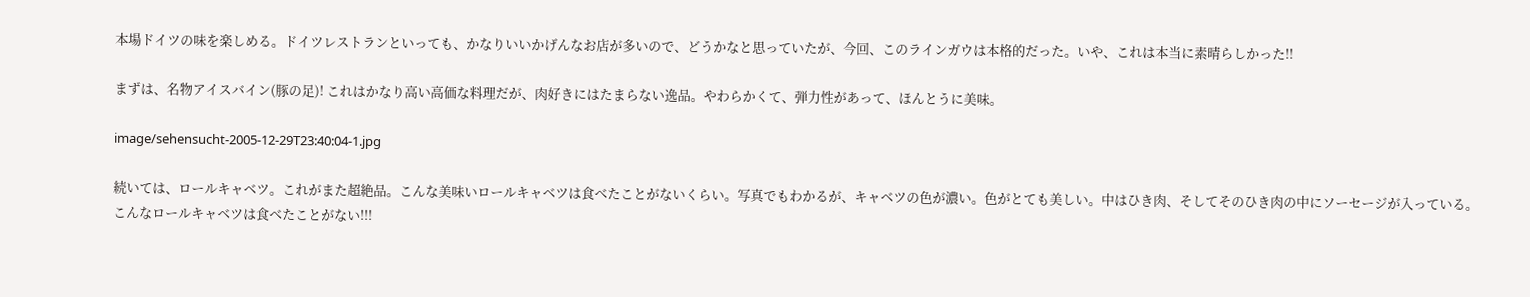本場ドイツの味を楽しめる。ドイツレストランといっても、かなりいいかげんなお店が多いので、どうかなと思っていたが、今回、このラインガウは本格的だった。いや、これは本当に素晴らしかった!!

まずは、名物アイスバイン(豚の足)! これはかなり高い高価な料理だが、肉好きにはたまらない逸品。やわらかくて、弾力性があって、ほんとうに美味。

image/sehensucht-2005-12-29T23:40:04-1.jpg

続いては、ロールキャベツ。これがまた超絶品。こんな美味いロールキャベツは食べたことがないくらい。写真でもわかるが、キャベツの色が濃い。色がとても美しい。中はひき肉、そしてそのひき肉の中にソーセージが入っている。こんなロールキャベツは食べたことがない!!!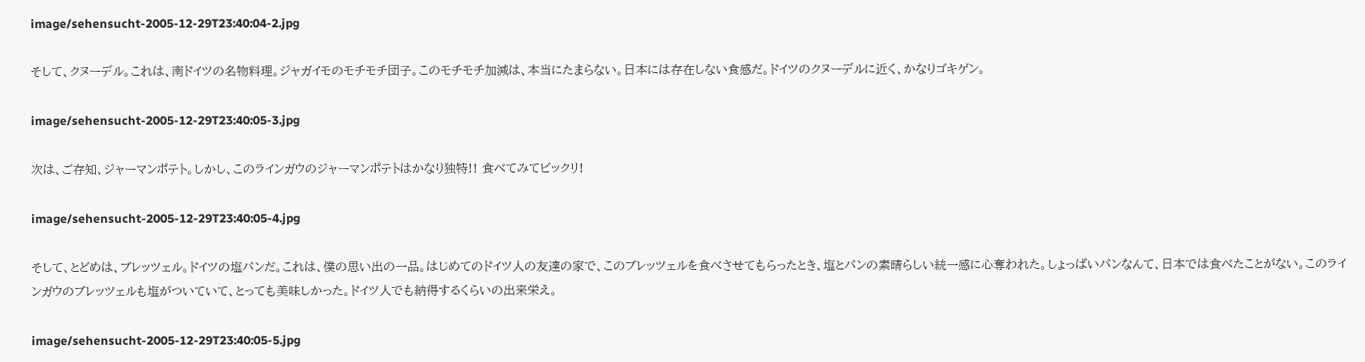image/sehensucht-2005-12-29T23:40:04-2.jpg

そして、クヌーデル。これは、南ドイツの名物料理。ジャガイモのモチモチ団子。このモチモチ加減は、本当にたまらない。日本には存在しない食感だ。ドイツのクヌーデルに近く、かなりゴキゲン。

image/sehensucht-2005-12-29T23:40:05-3.jpg

次は、ご存知、ジャーマンポテト。しかし、このラインガウのジャーマンポテトはかなり独特!! 食べてみてビックリ!

image/sehensucht-2005-12-29T23:40:05-4.jpg

そして、とどめは、ブレッツェル。ドイツの塩パンだ。これは、僕の思い出の一品。はじめてのドイツ人の友達の家で、このブレッツェルを食べさせてもらったとき、塩とパンの素晴らしい統一感に心奪われた。しょっぱいパンなんて、日本では食べたことがない。このラインガウのブレッツェルも塩がついていて、とっても美味しかった。ドイツ人でも納得するくらいの出来栄え。

image/sehensucht-2005-12-29T23:40:05-5.jpg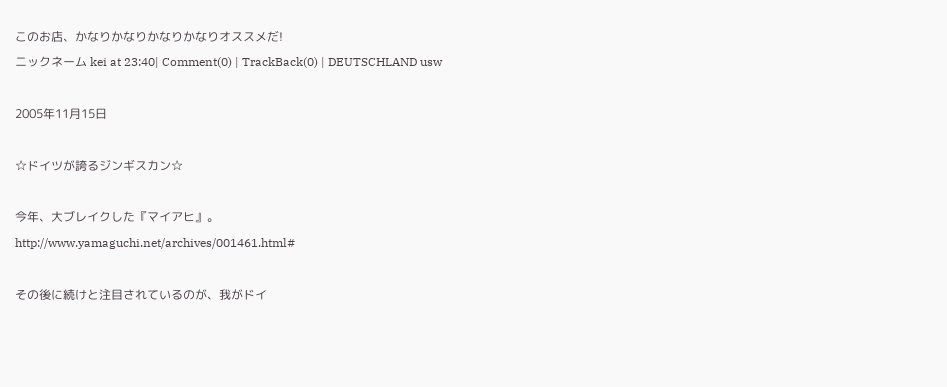このお店、かなりかなりかなりかなりオススメだ!
ニックネーム kei at 23:40| Comment(0) | TrackBack(0) | DEUTSCHLAND usw

2005年11月15日

☆ドイツが誇るジンギスカン☆

今年、大ブレイクした『マイアヒ』。
http://www.yamaguchi.net/archives/001461.html#

その後に続けと注目されているのが、我がドイ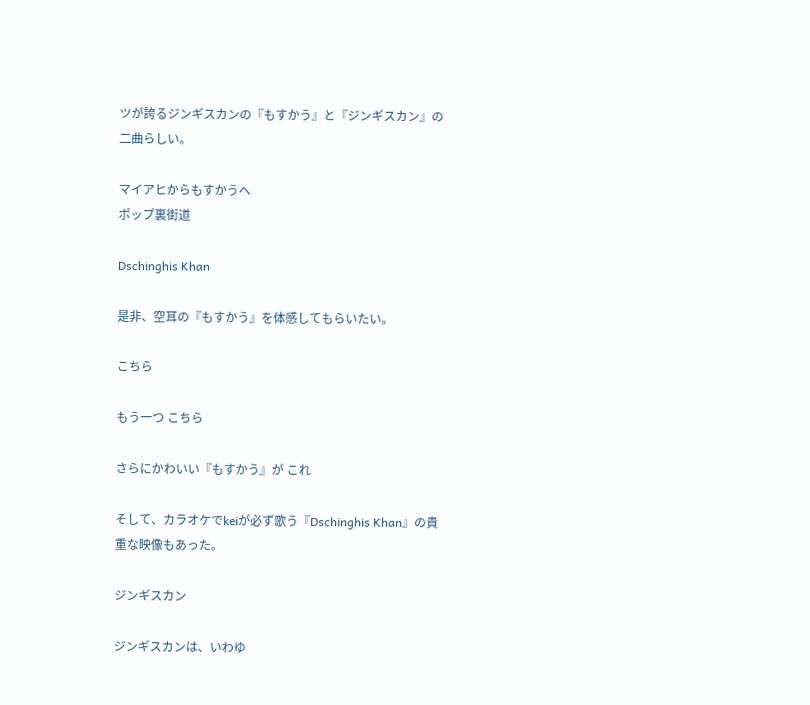ツが誇るジンギスカンの『もすかう』と『ジンギスカン』の二曲らしい。

マイアヒからもすかうへ
ポップ裏街道

Dschinghis Khan

是非、空耳の『もすかう』を体感してもらいたい。

こちら

もう一つ こちら

さらにかわいい『もすかう』が これ

そして、カラオケでkeiが必ず歌う『Dschinghis Khan』の貴重な映像もあった。

ジンギスカン

ジンギスカンは、いわゆ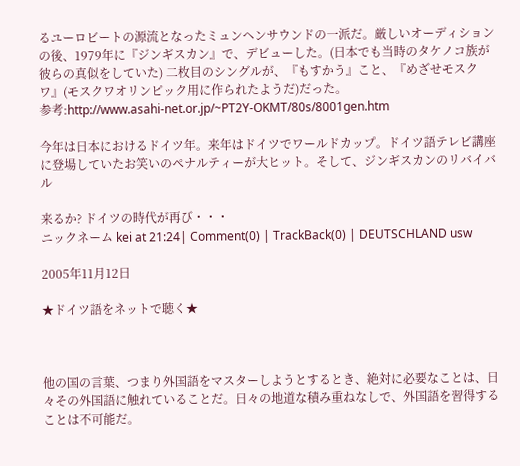るユーロビートの源流となったミュンヘンサウンドの一派だ。厳しいオーディションの後、1979年に『ジンギスカン』で、デビューした。(日本でも当時のタケノコ族が彼らの真似をしていた) 二枚目のシングルが、『もすかう』こと、『めざせモスクワ』(モスクワオリンピック用に作られたようだ)だった。
参考:http://www.asahi-net.or.jp/~PT2Y-OKMT/80s/8001gen.htm

今年は日本におけるドイツ年。来年はドイツでワールドカップ。ドイツ語テレビ講座に登場していたお笑いのペナルティーが大ヒット。そして、ジンギスカンのリバイバル

来るか? ドイツの時代が再び・・・
ニックネーム kei at 21:24| Comment(0) | TrackBack(0) | DEUTSCHLAND usw

2005年11月12日

★ドイツ語をネットで聴く★



他の国の言葉、つまり外国語をマスターしようとするとき、絶対に必要なことは、日々その外国語に触れていることだ。日々の地道な積み重ねなしで、外国語を習得することは不可能だ。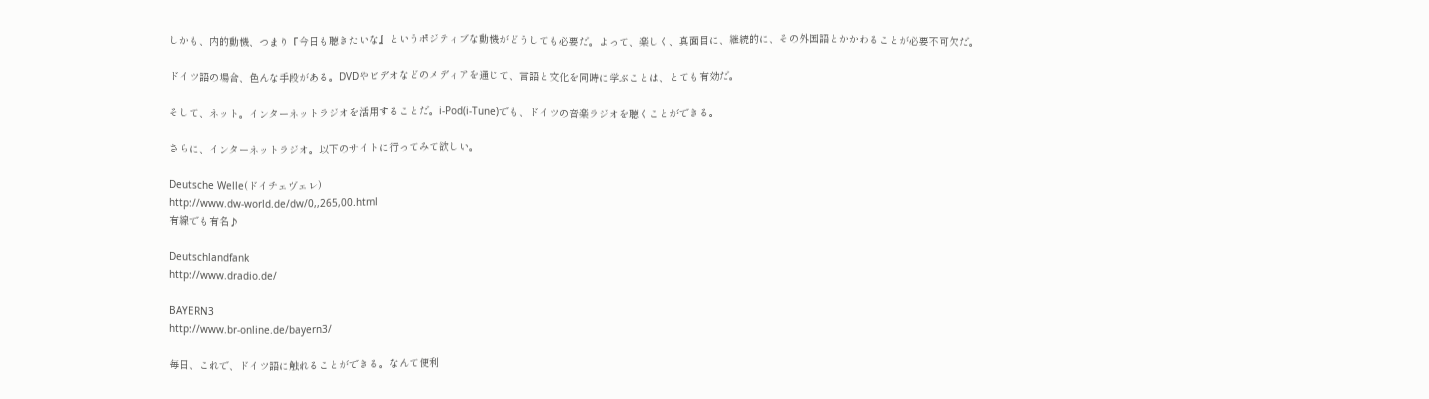しかも、内的動機、つまり『今日も聴きたいな』というポジティブな動機がどうしても必要だ。よって、楽しく、真面目に、継続的に、その外国語とかかわることが必要不可欠だ。

ドイツ語の場合、色んな手段がある。DVDやビデオなどのメディアを通じて、言語と文化を同時に学ぶことは、とても有効だ。

そして、ネット。インターネットラジオを活用することだ。i-Pod(i-Tune)でも、ドイツの音楽ラジオを聴くことができる。

さらに、インターネットラジオ。以下のサイトに行ってみて欲しい。

Deutsche Welle(ドイチェヴェレ)
http://www.dw-world.de/dw/0,,265,00.html
有線でも有名♪

Deutschlandfank
http://www.dradio.de/

BAYERN3
http://www.br-online.de/bayern3/

毎日、これで、ドイツ語に触れることができる。なんて便利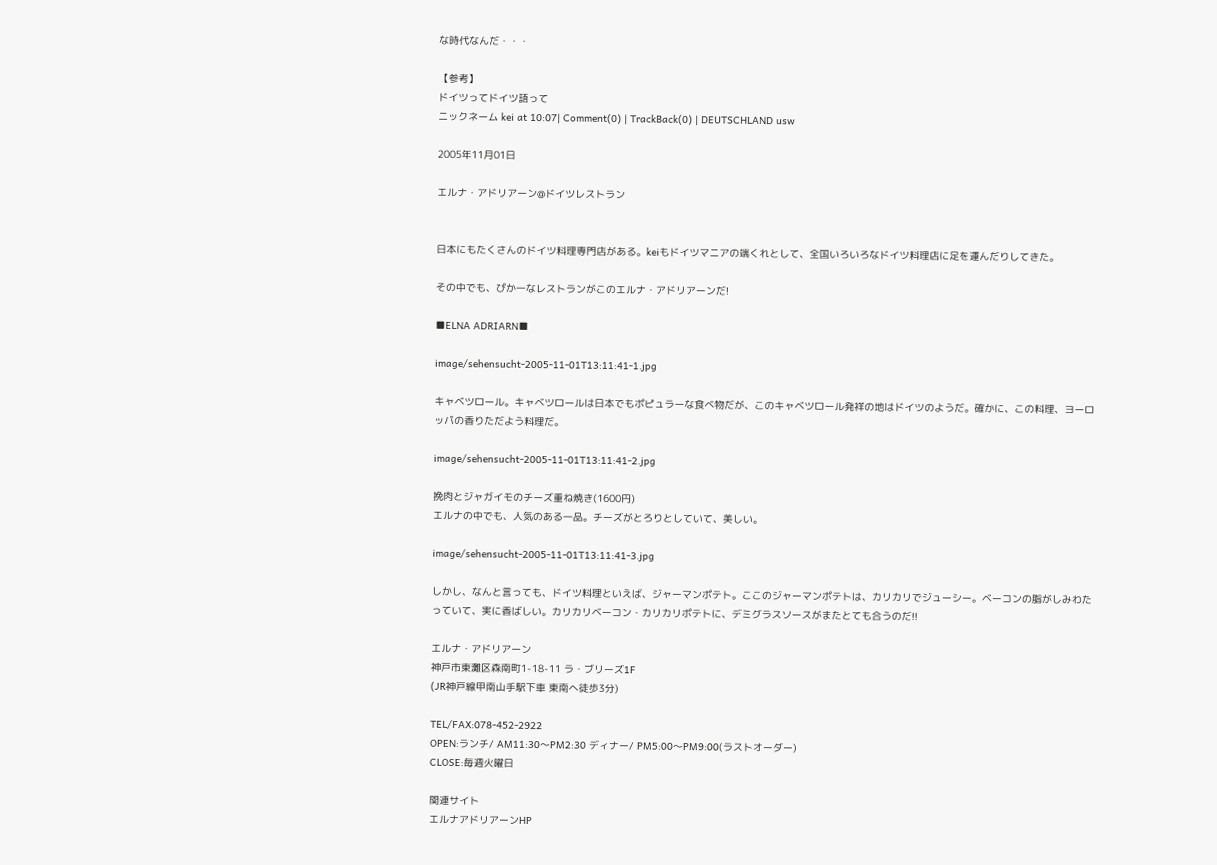な時代なんだ・・・

【参考】
ドイツってドイツ語って
ニックネーム kei at 10:07| Comment(0) | TrackBack(0) | DEUTSCHLAND usw

2005年11月01日

エルナ・アドリアーン@ドイツレストラン


日本にもたくさんのドイツ料理専門店がある。keiもドイツマニアの端くれとして、全国いろいろなドイツ料理店に足を運んだりしてきた。

その中でも、ぴか一なレストランがこのエルナ・アドリアーンだ!

■ELNA ADRIARN■

image/sehensucht-2005-11-01T13:11:41-1.jpg

キャベツロール。キャベツロールは日本でもポピュラーな食べ物だが、このキャベツロール発祥の地はドイツのようだ。確かに、この料理、ヨーロッパの香りただよう料理だ。

image/sehensucht-2005-11-01T13:11:41-2.jpg

挽肉とジャガイモのチーズ重ね焼き(1600円)
エルナの中でも、人気のある一品。チーズがとろりとしていて、美しい。

image/sehensucht-2005-11-01T13:11:41-3.jpg

しかし、なんと言っても、ドイツ料理といえば、ジャーマンポテト。ここのジャーマンポテトは、カリカリでジューシー。ベーコンの脂がしみわたっていて、実に香ばしい。カリカリベーコン・カリカリポテトに、デミグラスソースがまたとても合うのだ!!

エルナ・アドリアーン
神戸市東灘区森南町1-18-11 ラ・ブリーズ1F
(JR神戸線甲南山手駅下車 東南へ徒歩3分)

TEL/FAX:078-452-2922
OPEN:ランチ/ AM11:30〜PM2:30 ディナー/ PM5:00〜PM9:00(ラストオーダー)
CLOSE:毎週火曜日

関連サイト
エルナアドリアーンHP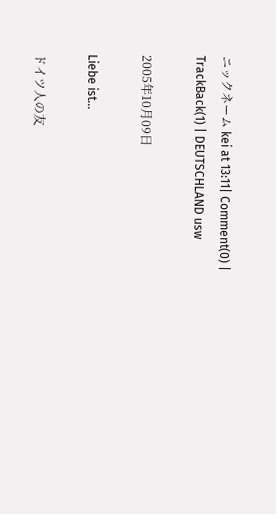ニックネーム kei at 13:11| Comment(0) | TrackBack(1) | DEUTSCHLAND usw

2005年10月09日

Liebe ist...

ドイツ人の友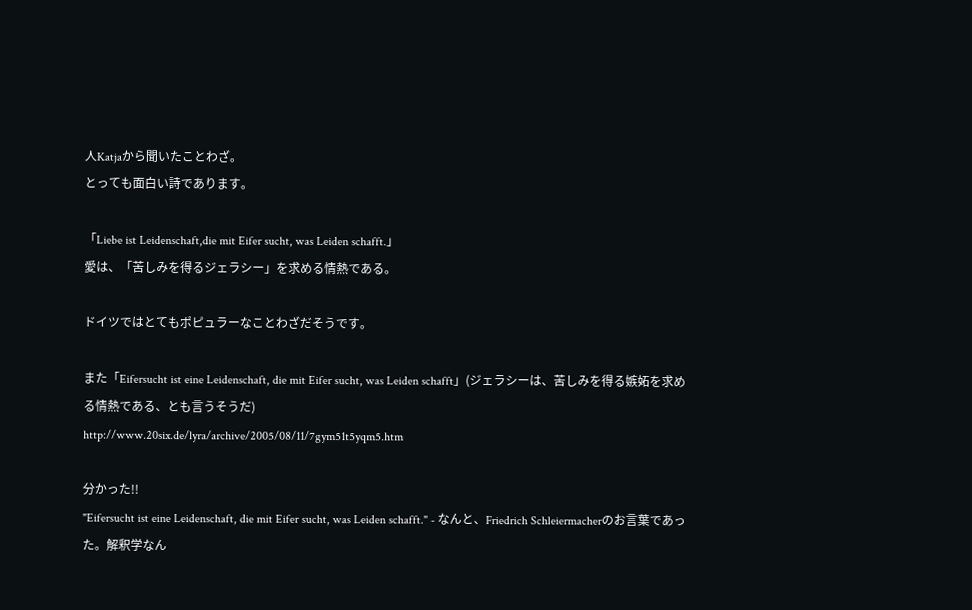人Katjaから聞いたことわざ。
とっても面白い詩であります。

「Liebe ist Leidenschaft,die mit Eifer sucht, was Leiden schafft.」
愛は、「苦しみを得るジェラシー」を求める情熱である。

ドイツではとてもポピュラーなことわざだそうです。

また「Eifersucht ist eine Leidenschaft, die mit Eifer sucht, was Leiden schafft」(ジェラシーは、苦しみを得る嫉妬を求める情熱である、とも言うそうだ)
http://www.20six.de/lyra/archive/2005/08/11/7gym51t5yqm5.htm

分かった!!
"Eifersucht ist eine Leidenschaft, die mit Eifer sucht, was Leiden schafft." - なんと、Friedrich Schleiermacherのお言葉であった。解釈学なん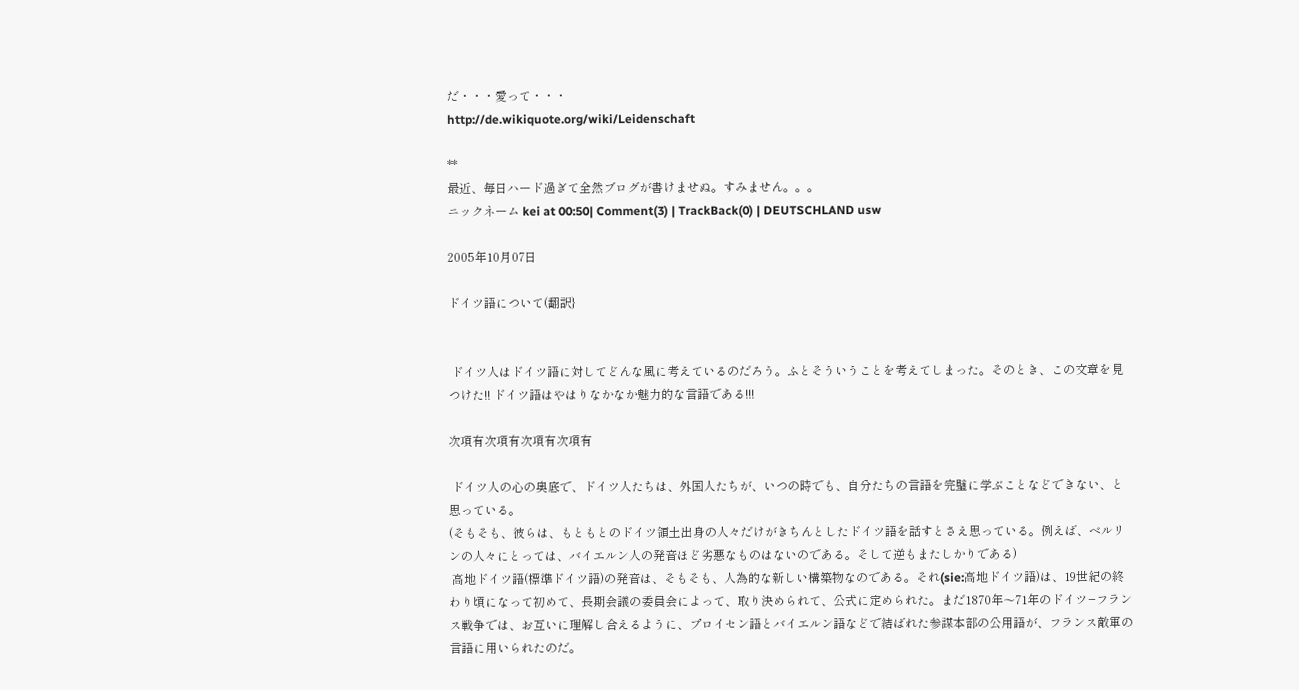だ・・・愛って・・・
http://de.wikiquote.org/wiki/Leidenschaft

**
最近、毎日ハード過ぎて全然ブログが書けませぬ。すみません。。。
ニックネーム kei at 00:50| Comment(3) | TrackBack(0) | DEUTSCHLAND usw

2005年10月07日

ドイツ語について(翻訳}


 ドイツ人はドイツ語に対してどんな風に考えているのだろう。ふとそういうことを考えてしまった。そのとき、この文章を見つけた!! ドイツ語はやはりなかなか魅力的な言語である!!!

次項有次項有次項有次項有

 ドイツ人の心の奥底で、ドイツ人たちは、外国人たちが、いつの時でも、自分たちの言語を完璧に学ぶことなどできない、と思っている。
(そもそも、彼らは、もともとのドイツ領土出身の人々だけがきちんとしたドイツ語を話すとさえ思っている。例えば、ベルリンの人々にとっては、バイエルン人の発音ほど劣悪なものはないのである。そして逆もまたしかりである)
 高地ドイツ語(標準ドイツ語)の発音は、そもそも、人為的な新しい構築物なのである。それ(sie:高地ドイツ語)は、19世紀の終わり頃になって初めて、長期会議の委員会によって、取り決められて、公式に定められた。まだ1870年〜71年のドイツ−フランス戦争では、お互いに理解し合えるように、プロイセン語とバイエルン語などで結ばれた参謀本部の公用語が、フランス敵軍の言語に用いられたのだ。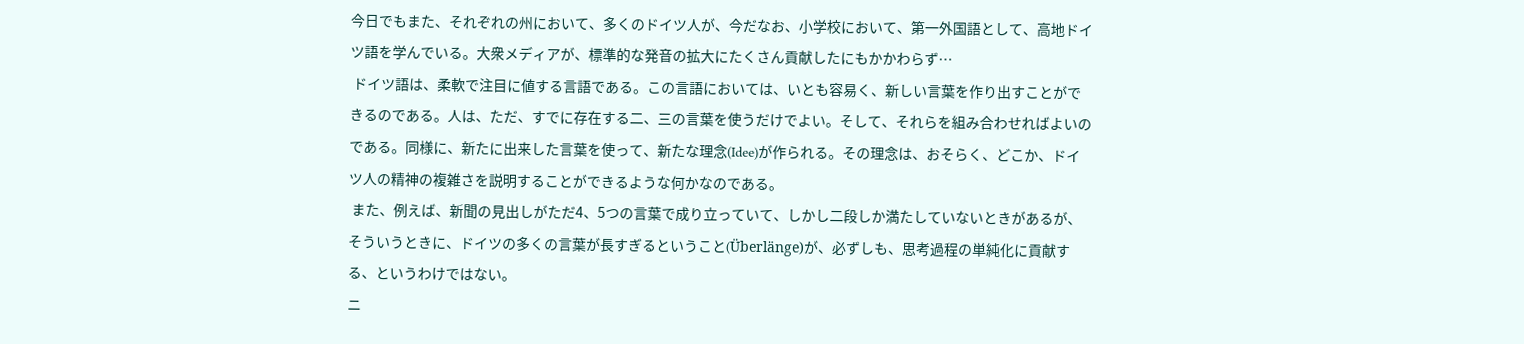今日でもまた、それぞれの州において、多くのドイツ人が、今だなお、小学校において、第一外国語として、高地ドイツ語を学んでいる。大衆メディアが、標準的な発音の拡大にたくさん貢献したにもかかわらず…
 ドイツ語は、柔軟で注目に値する言語である。この言語においては、いとも容易く、新しい言葉を作り出すことができるのである。人は、ただ、すでに存在する二、三の言葉を使うだけでよい。そして、それらを組み合わせればよいのである。同様に、新たに出来した言葉を使って、新たな理念(Idee)が作られる。その理念は、おそらく、どこか、ドイツ人の精神の複雑さを説明することができるような何かなのである。
 また、例えば、新聞の見出しがただ4、5つの言葉で成り立っていて、しかし二段しか満たしていないときがあるが、そういうときに、ドイツの多くの言葉が長すぎるということ(Überlänge)が、必ずしも、思考過程の単純化に貢献する、というわけではない。
ニ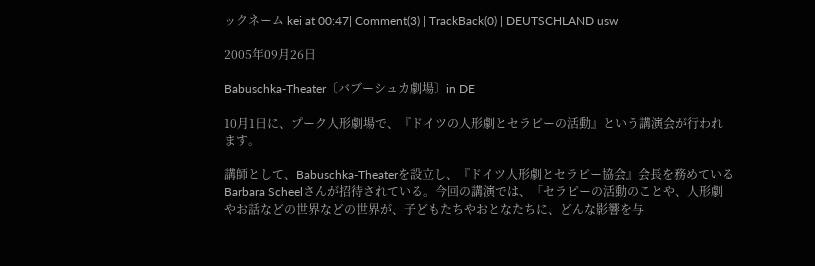ックネーム kei at 00:47| Comment(3) | TrackBack(0) | DEUTSCHLAND usw

2005年09月26日

Babuschka-Theater〔バブーシュカ劇場〕in DE

10月1日に、プーク人形劇場で、『ドイツの人形劇とセラピーの活動』という講演会が行われます。

講師として、Babuschka-Theaterを設立し、『ドイツ人形劇とセラピー協会』会長を務めているBarbara Scheelさんが招待されている。今回の講演では、「セラピーの活動のことや、人形劇やお話などの世界などの世界が、子どもたちやおとなたちに、どんな影響を与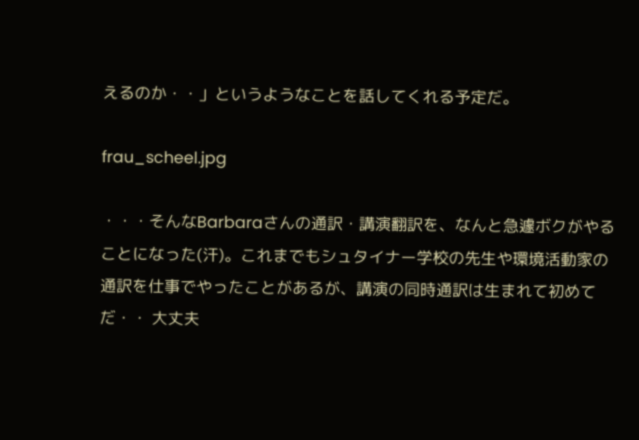えるのか・・」というようなことを話してくれる予定だ。

frau_scheel.jpg

・・・そんなBarbaraさんの通訳・講演翻訳を、なんと急遽ボクがやることになった(汗)。これまでもシュタイナー学校の先生や環境活動家の通訳を仕事でやったことがあるが、講演の同時通訳は生まれて初めてだ・・ 大丈夫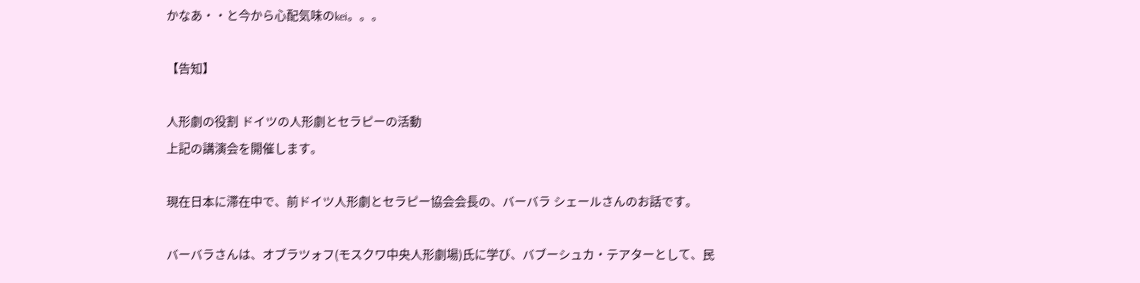かなあ・・と今から心配気味のkei。。。

【告知】

人形劇の役割 ドイツの人形劇とセラピーの活動
上記の講演会を開催します。

現在日本に滞在中で、前ドイツ人形劇とセラピー協会会長の、バーバラ シェールさんのお話です。

バーバラさんは、オブラツォフ(モスクワ中央人形劇場)氏に学び、バブーシュカ・テアターとして、民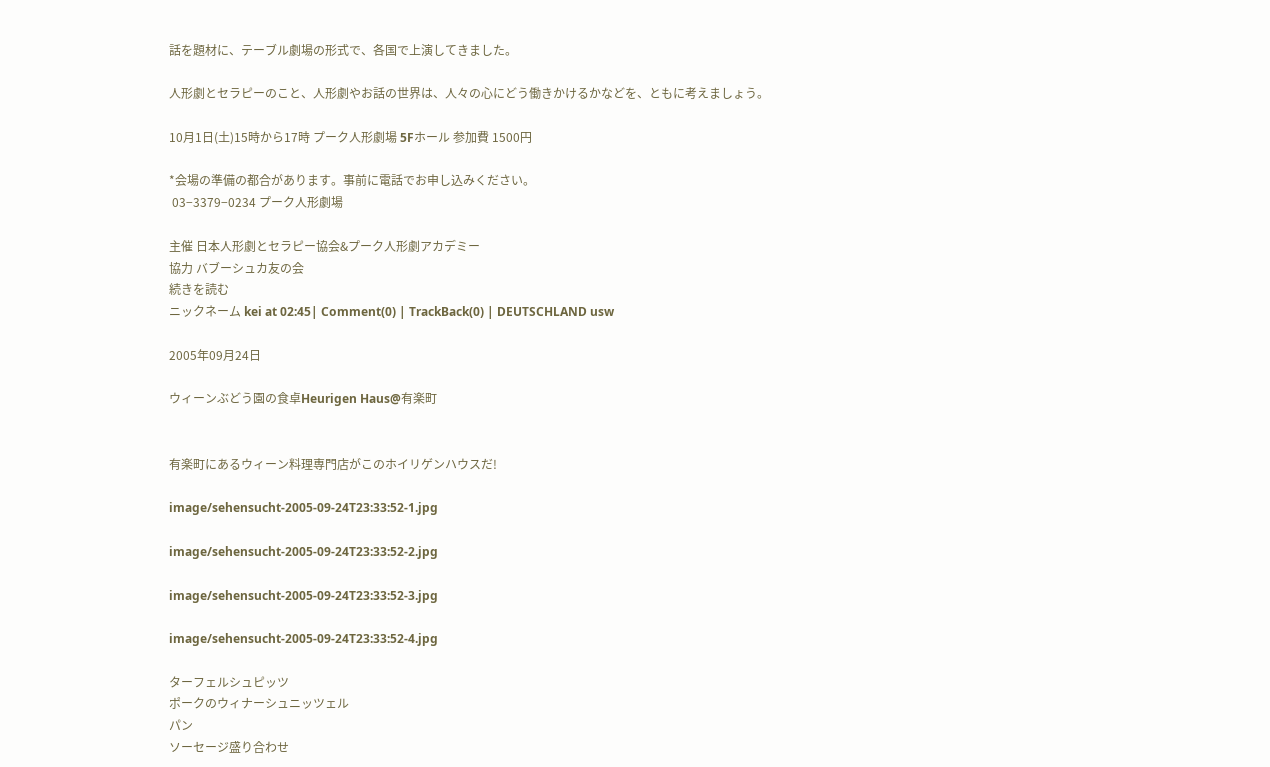話を題材に、テーブル劇場の形式で、各国で上演してきました。

人形劇とセラピーのこと、人形劇やお話の世界は、人々の心にどう働きかけるかなどを、ともに考えましょう。

10月1日(土)15時から17時 プーク人形劇場 5Fホール 参加費 1500円

*会場の準備の都合があります。事前に電話でお申し込みください。
 03−3379−0234 プーク人形劇場

主催 日本人形劇とセラピー協会&プーク人形劇アカデミー
協力 バブーシュカ友の会
続きを読む
ニックネーム kei at 02:45| Comment(0) | TrackBack(0) | DEUTSCHLAND usw

2005年09月24日

ウィーンぶどう園の食卓Heurigen Haus@有楽町


有楽町にあるウィーン料理専門店がこのホイリゲンハウスだ!

image/sehensucht-2005-09-24T23:33:52-1.jpg

image/sehensucht-2005-09-24T23:33:52-2.jpg

image/sehensucht-2005-09-24T23:33:52-3.jpg

image/sehensucht-2005-09-24T23:33:52-4.jpg

ターフェルシュピッツ
ポークのウィナーシュニッツェル
パン
ソーセージ盛り合わせ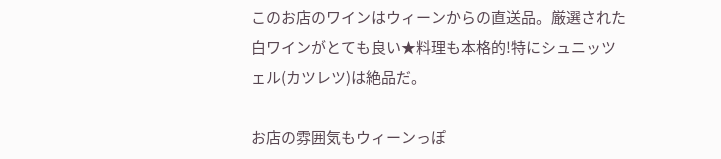このお店のワインはウィーンからの直送品。厳選された白ワインがとても良い★料理も本格的!特にシュニッツェル(カツレツ)は絶品だ。

お店の雰囲気もウィーンっぽ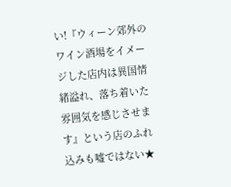い!『ウィーン郊外のワイン酒場をイメージした店内は異国情緒溢れ、落ち着いた雰囲気を感じさせます』という店のふれ込みも嘘ではない★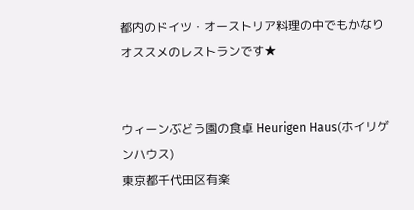都内のドイツ・オーストリア料理の中でもかなりオススメのレストランです★


ウィーンぶどう園の食卓 Heurigen Haus(ホイリゲンハウス)
東京都千代田区有楽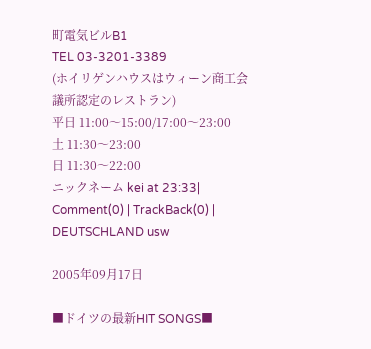町電気ビルB1
TEL 03-3201-3389
(ホイリゲンハウスはウィーン商工会議所認定のレストラン)
平日 11:00〜15:00/17:00〜23:00
土 11:30〜23:00
日 11:30〜22:00
ニックネーム kei at 23:33| Comment(0) | TrackBack(0) | DEUTSCHLAND usw

2005年09月17日

■ドイツの最新HIT SONGS■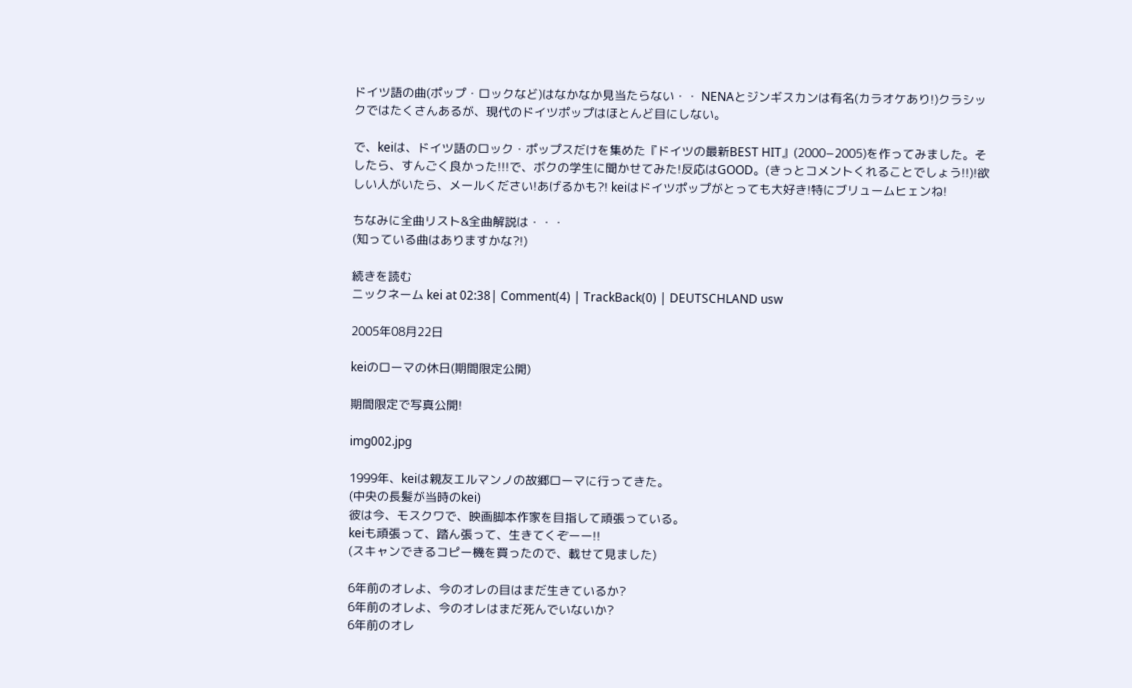ドイツ語の曲(ポップ・ロックなど)はなかなか見当たらない・・ NENAとジンギスカンは有名(カラオケあり!)クラシックではたくさんあるが、現代のドイツポップはほとんど目にしない。

で、keiは、ドイツ語のロック・ポップスだけを集めた『ドイツの最新BEST HIT』(2000−2005)を作ってみました。そしたら、すんごく良かった!!!で、ボクの学生に聞かせてみた!反応はGOOD。(きっとコメントくれることでしょう!!)!欲しい人がいたら、メールください!あげるかも?! keiはドイツポップがとっても大好き!特にブリュームヒェンね!

ちなみに全曲リスト&全曲解説は・・・
(知っている曲はありますかな?!)

続きを読む
ニックネーム kei at 02:38| Comment(4) | TrackBack(0) | DEUTSCHLAND usw

2005年08月22日

keiのローマの休日(期間限定公開)

期間限定で写真公開!

img002.jpg

1999年、keiは親友エルマンノの故郷ローマに行ってきた。
(中央の長髪が当時のkei)
彼は今、モスクワで、映画脚本作家を目指して頑張っている。
keiも頑張って、踏ん張って、生きてくぞーー!!
(スキャンできるコピー機を買ったので、載せて見ました)

6年前のオレよ、今のオレの目はまだ生きているか?
6年前のオレよ、今のオレはまだ死んでいないか?
6年前のオレ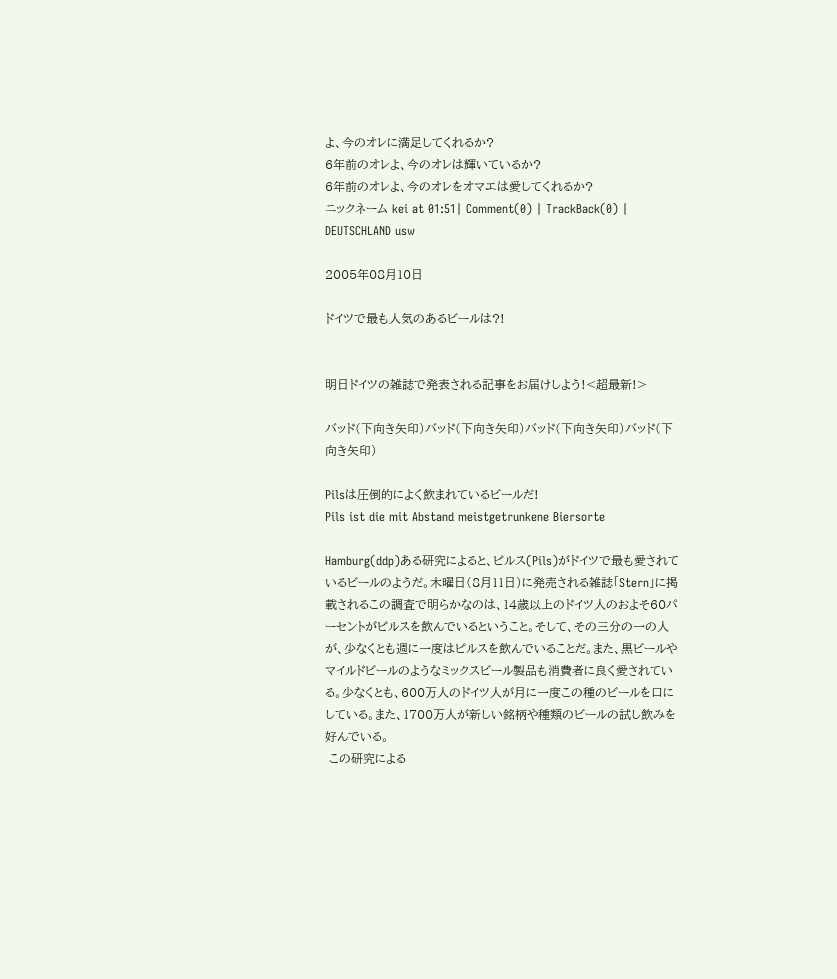よ、今のオレに満足してくれるか?
6年前のオレよ、今のオレは輝いているか?
6年前のオレよ、今のオレをオマエは愛してくれるか?
ニックネーム kei at 01:51| Comment(0) | TrackBack(0) | DEUTSCHLAND usw

2005年08月10日

ドイツで最も人気のあるビールは?!


明日ドイツの雑誌で発表される記事をお届けしよう!<超最新!>

バッド(下向き矢印)バッド(下向き矢印)バッド(下向き矢印)バッド(下向き矢印)

Pilsは圧倒的によく飲まれているビールだ!
Pils ist die mit Abstand meistgetrunkene Biersorte

Hamburg(ddp)ある研究によると、ピルス(Pils)がドイツで最も愛されているビールのようだ。木曜日(8月11日)に発売される雑誌「Stern」に掲載されるこの調査で明らかなのは、14歳以上のドイツ人のおよそ60パーセントがピルスを飲んでいるということ。そして、その三分の一の人が、少なくとも週に一度はピルスを飲んでいることだ。また、黒ビールやマイルドビールのようなミックスビール製品も消費者に良く愛されている。少なくとも、600万人のドイツ人が月に一度この種のビールを口にしている。また、1700万人が新しい銘柄や種類のビールの試し飲みを好んでいる。
 この研究による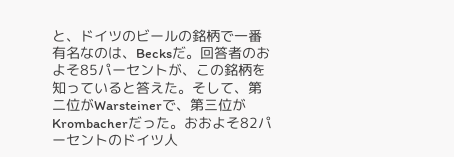と、ドイツのビールの銘柄で一番有名なのは、Becksだ。回答者のおよそ85パーセントが、この銘柄を知っていると答えた。そして、第二位がWarsteinerで、第三位がKrombacherだった。おおよそ82パーセントのドイツ人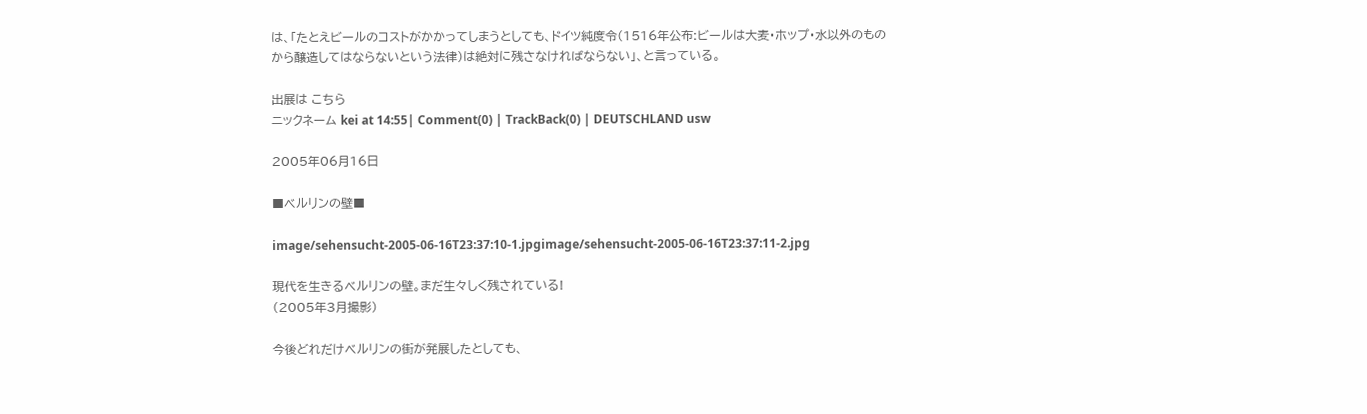は、「たとえビールのコストがかかってしまうとしても、ドイツ純度令(1516年公布:ビールは大麦・ホップ・水以外のものから醸造してはならないという法律)は絶対に残さなければならない」、と言っている。

出展は こちら
ニックネーム kei at 14:55| Comment(0) | TrackBack(0) | DEUTSCHLAND usw

2005年06月16日

■ベルリンの壁■

image/sehensucht-2005-06-16T23:37:10-1.jpgimage/sehensucht-2005-06-16T23:37:11-2.jpg

現代を生きるベルリンの壁。まだ生々しく残されている!
(2005年3月撮影)

今後どれだけベルリンの街が発展したとしても、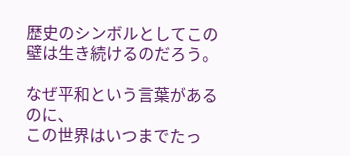歴史のシンボルとしてこの壁は生き続けるのだろう。

なぜ平和という言葉があるのに、
この世界はいつまでたっ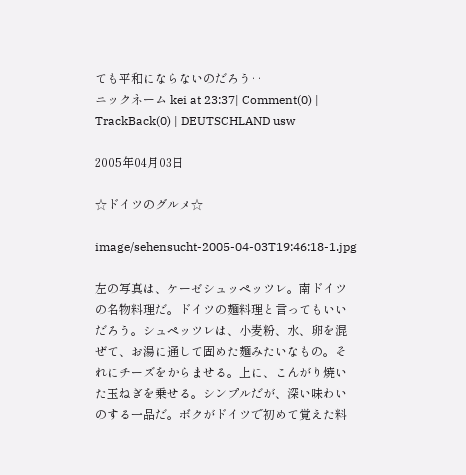ても平和にならないのだろう‥
ニックネーム kei at 23:37| Comment(0) | TrackBack(0) | DEUTSCHLAND usw

2005年04月03日

☆ドイツのグルメ☆

image/sehensucht-2005-04-03T19:46:18-1.jpg

左の写真は、ケーゼシュッペッツレ。南ドイツの名物料理だ。ドイツの麺料理と言ってもいいだろう。シュペッツレは、小麦粉、水、卵を混ぜて、お湯に通して固めた麺みたいなもの。それにチーズをからませる。上に、こんがり焼いた玉ねぎを乗せる。シンプルだが、深い味わいのする一品だ。ボクがドイツで初めて覚えた料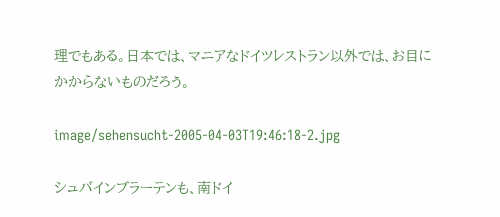理でもある。日本では、マニアなドイツレストラン以外では、お目にかからないものだろう。

image/sehensucht-2005-04-03T19:46:18-2.jpg

シュバインブラーテンも、南ドイ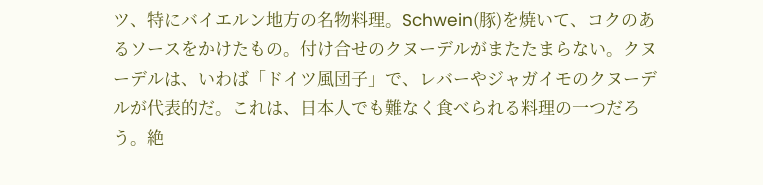ツ、特にバイエルン地方の名物料理。Schwein(豚)を焼いて、コクのあるソースをかけたもの。付け合せのクヌーデルがまたたまらない。クヌーデルは、いわば「ドイツ風団子」で、レバーやジャガイモのクヌーデルが代表的だ。これは、日本人でも難なく食べられる料理の一つだろう。絶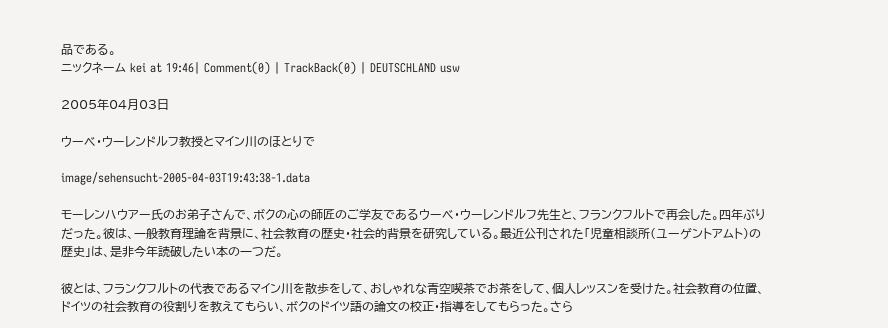品である。
ニックネーム kei at 19:46| Comment(0) | TrackBack(0) | DEUTSCHLAND usw

2005年04月03日

ウーベ・ウーレンドルフ教授とマイン川のほとりで

image/sehensucht-2005-04-03T19:43:38-1.data

モーレンハウアー氏のお弟子さんで、ボクの心の師匠のご学友であるウーベ・ウーレンドルフ先生と、フランクフルトで再会した。四年ぶりだった。彼は、一般教育理論を背景に、社会教育の歴史・社会的背景を研究している。最近公刊された「児童相談所(ユーゲントアムト)の歴史」は、是非今年読破したい本の一つだ。

彼とは、フランクフルトの代表であるマイン川を散歩をして、おしゃれな青空喫茶でお茶をして、個人レッスンを受けた。社会教育の位置、ドイツの社会教育の役割りを教えてもらい、ボクのドイツ語の論文の校正・指導をしてもらった。さら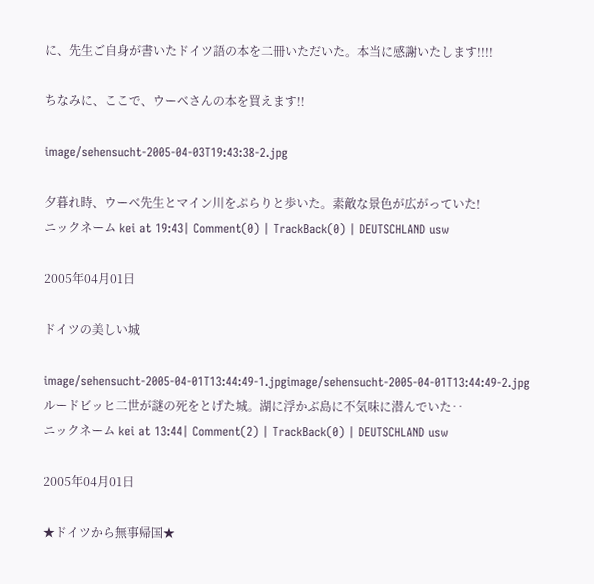に、先生ご自身が書いたドイツ語の本を二冊いただいた。本当に感謝いたします!!!!

ちなみに、ここで、ウーベさんの本を買えます!!

image/sehensucht-2005-04-03T19:43:38-2.jpg

夕暮れ時、ウーベ先生とマイン川をぷらりと歩いた。素敵な景色が広がっていた!
ニックネーム kei at 19:43| Comment(0) | TrackBack(0) | DEUTSCHLAND usw

2005年04月01日

ドイツの美しい城

image/sehensucht-2005-04-01T13:44:49-1.jpgimage/sehensucht-2005-04-01T13:44:49-2.jpg
ルードビッヒ二世が謎の死をとげた城。湖に浮かぶ島に不気味に潜んでいた‥
ニックネーム kei at 13:44| Comment(2) | TrackBack(0) | DEUTSCHLAND usw

2005年04月01日

★ドイツから無事帰国★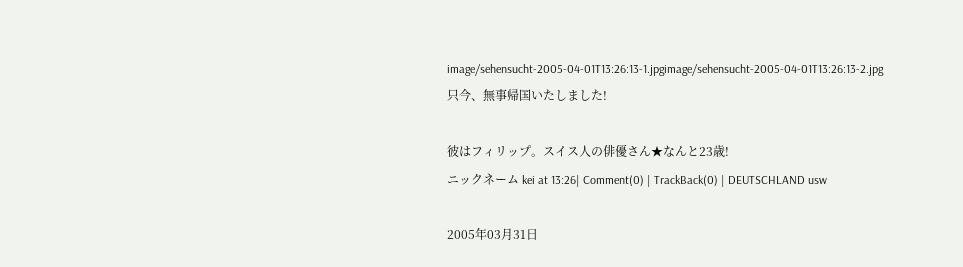image/sehensucht-2005-04-01T13:26:13-1.jpgimage/sehensucht-2005-04-01T13:26:13-2.jpg
只今、無事帰国いたしました!

彼はフィリップ。スイス人の俳優さん★なんと23歳!
ニックネーム kei at 13:26| Comment(0) | TrackBack(0) | DEUTSCHLAND usw

2005年03月31日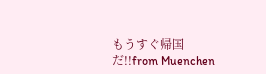もうすぐ帰国だ!!from Muenchen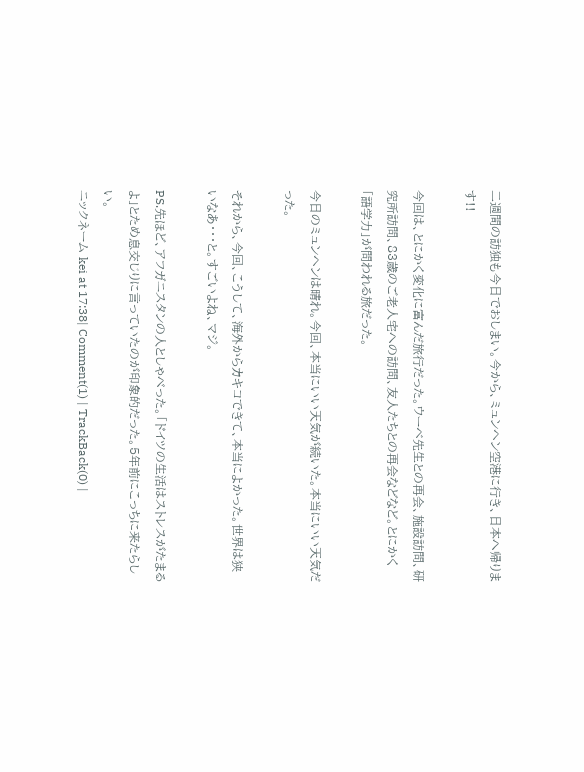二週間の訪独も今日でおしまい。今から、ミュンヘン空港に行き、日本へ帰ります!!

今回は、とにかく変化に富んだ旅行だった。ウーベ先生との再会、施設訪問、研究所訪問、83歳のご老人宅への訪問、友人たちとの再会などなど。とにかく「語学力」が問われる旅だった。

今日のミュンヘンは晴れ。今回、本当にいい天気が続いた。本当にいい天気だった。

それから、今回、こうして、海外からカキコできて、本当によかった。世界は狭いなあ・・・と。すごいよね、マジ。

PS.先ほど、アフガニスタンの人としゃべった。「ドイツの生活はストレスがたまるよ」とため息交じりに言っていたのが印象的だった。5年前にこっちに来たらしい。
ニックネーム kei at 17:38| Comment(1) | TrackBack(0) |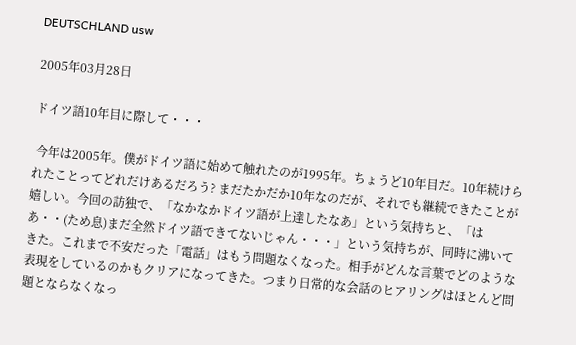DEUTSCHLAND usw

2005年03月28日

ドイツ語10年目に際して・・・

 今年は2005年。僕がドイツ語に始めて触れたのが1995年。ちょうど10年目だ。10年続けられたことってどれだけあるだろう? まだたかだか10年なのだが、それでも継続できたことが嬉しい。今回の訪独で、「なかなかドイツ語が上達したなあ」という気持ちと、「はあ・・(ため息)まだ全然ドイツ語できてないじゃん・・・」という気持ちが、同時に沸いてきた。これまで不安だった「電話」はもう問題なくなった。相手がどんな言葉でどのような表現をしているのかもクリアになってきた。つまり日常的な会話のヒアリングはほとんど問題とならなくなっ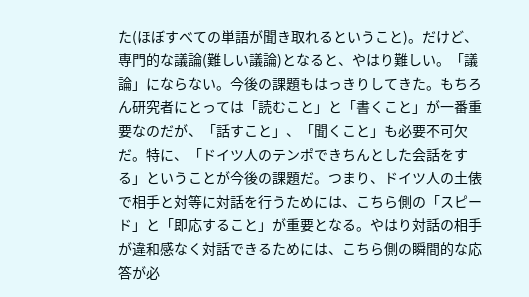た(ほぼすべての単語が聞き取れるということ)。だけど、専門的な議論(難しい議論)となると、やはり難しい。「議論」にならない。今後の課題もはっきりしてきた。もちろん研究者にとっては「読むこと」と「書くこと」が一番重要なのだが、「話すこと」、「聞くこと」も必要不可欠だ。特に、「ドイツ人のテンポできちんとした会話をする」ということが今後の課題だ。つまり、ドイツ人の土俵で相手と対等に対話を行うためには、こちら側の「スピード」と「即応すること」が重要となる。やはり対話の相手が違和感なく対話できるためには、こちら側の瞬間的な応答が必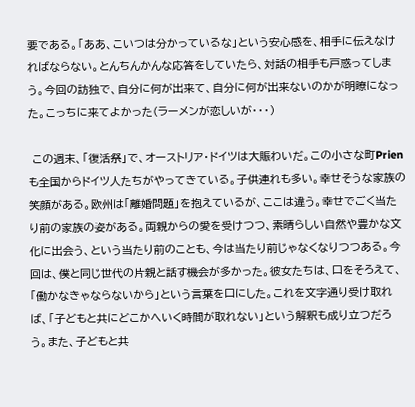要である。「ああ、こいつは分かっているな」という安心感を、相手に伝えなければならない。とんちんかんな応答をしていたら、対話の相手も戸惑ってしまう。今回の訪独で、自分に何が出来て、自分に何が出来ないのかが明瞭になった。こっちに来てよかった(ラーメンが恋しいが・・・)

 この週末、「復活祭」で、オーストリア・ドイツは大賑わいだ。この小さな町Prienも全国からドイツ人たちがやってきている。子供連れも多い。幸せそうな家族の笑顔がある。欧州は「離婚問題」を抱えているが、ここは違う。幸せでごく当たり前の家族の姿がある。両親からの愛を受けつつ、素晴らしい自然や豊かな文化に出会う、という当たり前のことも、今は当たり前じゃなくなりつつある。今回は、僕と同じ世代の片親と話す機会が多かった。彼女たちは、口をそろえて、「働かなきゃならないから」という言葉を口にした。これを文字通り受け取れば、「子どもと共にどこかへいく時間が取れない」という解釈も成り立つだろう。また、子どもと共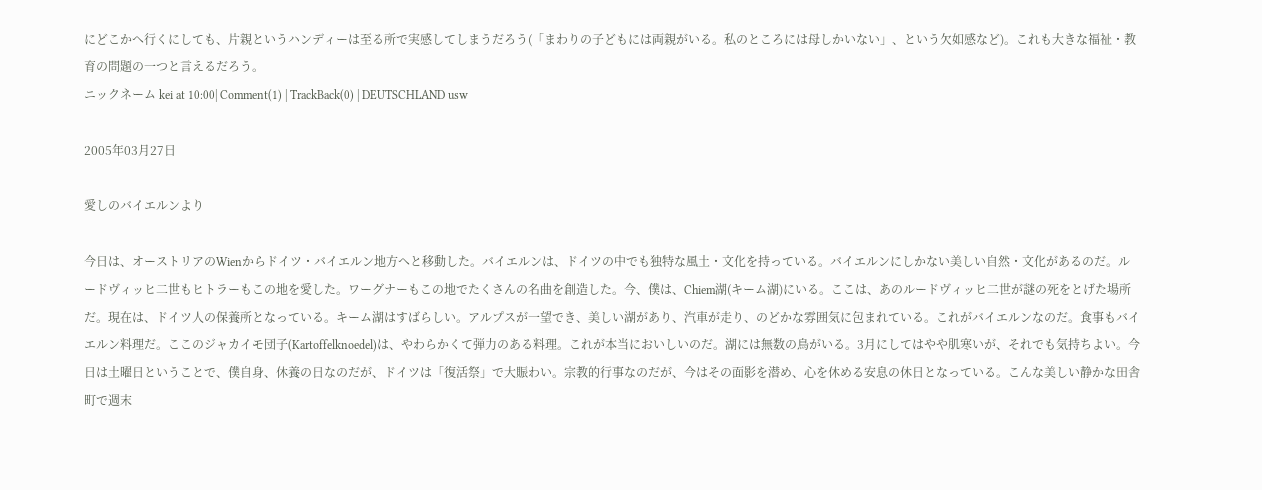にどこかへ行くにしても、片親というハンディーは至る所で実感してしまうだろう(「まわりの子どもには両親がいる。私のところには母しかいない」、という欠如感など)。これも大きな福祉・教育の問題の一つと言えるだろう。
ニックネーム kei at 10:00| Comment(1) | TrackBack(0) | DEUTSCHLAND usw

2005年03月27日

愛しのバイエルンより

今日は、オーストリアのWienからドイツ・バイエルン地方へと移動した。バイエルンは、ドイツの中でも独特な風土・文化を持っている。バイエルンにしかない美しい自然・文化があるのだ。ルードヴィッヒ二世もヒトラーもこの地を愛した。ワーグナーもこの地でたくさんの名曲を創造した。今、僕は、Chiem湖(キーム湖)にいる。ここは、あのルードヴィッヒ二世が謎の死をとげた場所だ。現在は、ドイツ人の保養所となっている。キーム湖はすばらしい。アルプスが一望でき、美しい湖があり、汽車が走り、のどかな雰囲気に包まれている。これがバイエルンなのだ。食事もバイエルン料理だ。ここのジャカイモ団子(Kartoffelknoedel)は、やわらかくて弾力のある料理。これが本当においしいのだ。湖には無数の鳥がいる。3月にしてはやや肌寒いが、それでも気持ちよい。今日は土曜日ということで、僕自身、休養の日なのだが、ドイツは「復活祭」で大賑わい。宗教的行事なのだが、今はその面影を潜め、心を休める安息の休日となっている。こんな美しい静かな田舎町で週末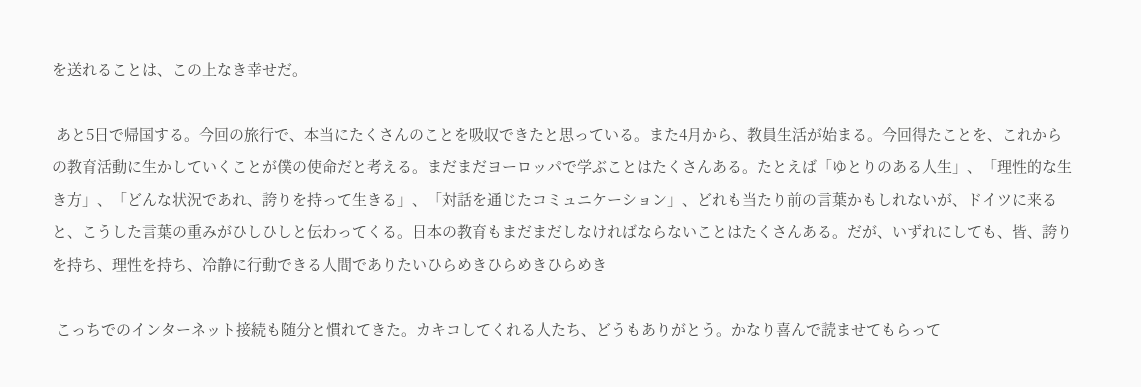を送れることは、この上なき幸せだ。

 あと5日で帰国する。今回の旅行で、本当にたくさんのことを吸収できたと思っている。また4月から、教員生活が始まる。今回得たことを、これからの教育活動に生かしていくことが僕の使命だと考える。まだまだヨーロッパで学ぶことはたくさんある。たとえば「ゆとりのある人生」、「理性的な生き方」、「どんな状況であれ、誇りを持って生きる」、「対話を通じたコミュニケーション」、どれも当たり前の言葉かもしれないが、ドイツに来ると、こうした言葉の重みがひしひしと伝わってくる。日本の教育もまだまだしなければならないことはたくさんある。だが、いずれにしても、皆、誇りを持ち、理性を持ち、冷静に行動できる人間でありたいひらめきひらめきひらめき

 こっちでのインターネット接続も随分と慣れてきた。カキコしてくれる人たち、どうもありがとう。かなり喜んで読ませてもらって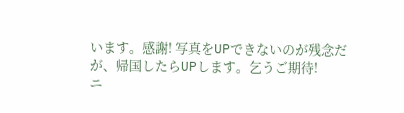います。感謝! 写真をUPできないのが残念だが、帰国したらUPします。乞うご期待!
ニ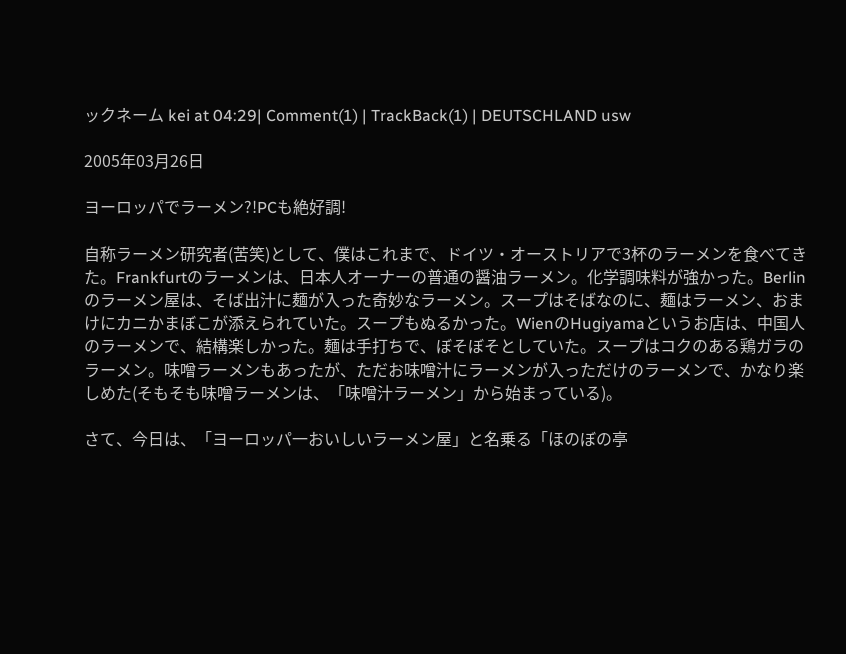ックネーム kei at 04:29| Comment(1) | TrackBack(1) | DEUTSCHLAND usw

2005年03月26日

ヨーロッパでラーメン?!PCも絶好調!

自称ラーメン研究者(苦笑)として、僕はこれまで、ドイツ・オーストリアで3杯のラーメンを食べてきた。Frankfurtのラーメンは、日本人オーナーの普通の醤油ラーメン。化学調味料が強かった。Berlinのラーメン屋は、そば出汁に麺が入った奇妙なラーメン。スープはそばなのに、麺はラーメン、おまけにカニかまぼこが添えられていた。スープもぬるかった。WienのHugiyamaというお店は、中国人のラーメンで、結構楽しかった。麺は手打ちで、ぼそぼそとしていた。スープはコクのある鶏ガラのラーメン。味噌ラーメンもあったが、ただお味噌汁にラーメンが入っただけのラーメンで、かなり楽しめた(そもそも味噌ラーメンは、「味噌汁ラーメン」から始まっている)。

さて、今日は、「ヨーロッパ一おいしいラーメン屋」と名乗る「ほのぼの亭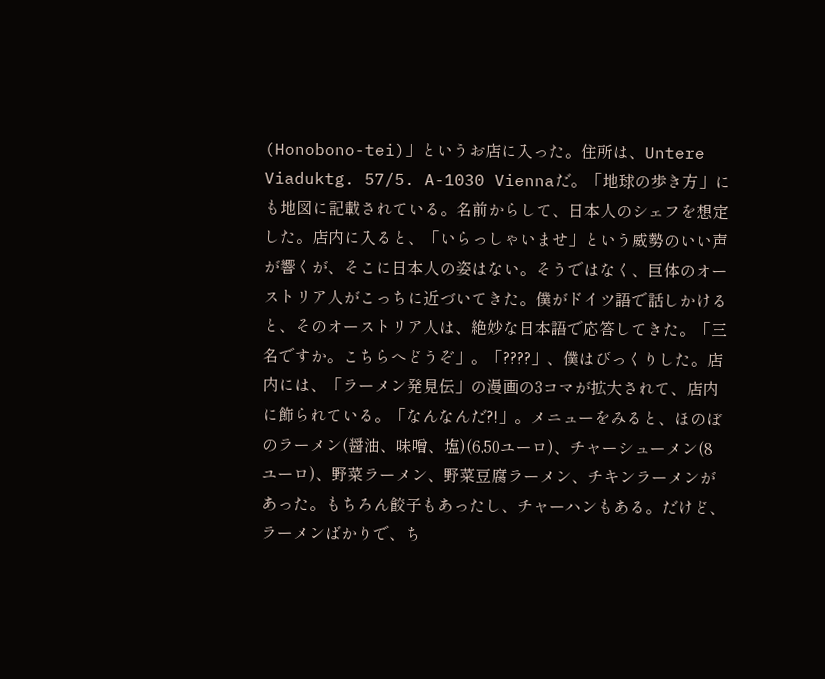(Honobono-tei)」というお店に入った。住所は、Untere Viaduktg. 57/5. A-1030 Viennaだ。「地球の歩き方」にも地図に記載されている。名前からして、日本人のシェフを想定した。店内に入ると、「いらっしゃいませ」という威勢のいい声が響くが、そこに日本人の姿はない。そうではなく、巨体のオーストリア人がこっちに近づいてきた。僕がドイツ語で話しかけると、そのオーストリア人は、絶妙な日本語で応答してきた。「三名ですか。こちらへどうぞ」。「????」、僕はびっくりした。店内には、「ラーメン発見伝」の漫画の3コマが拡大されて、店内に飾られている。「なんなんだ?!」。メニューをみると、ほのぼのラーメン(醤油、味噌、塩)(6,50ユーロ)、チャーシューメン(8ユーロ)、野菜ラーメン、野菜豆腐ラーメン、チキンラーメンがあった。もちろん餃子もあったし、チャーハンもある。だけど、ラーメンばかりで、ち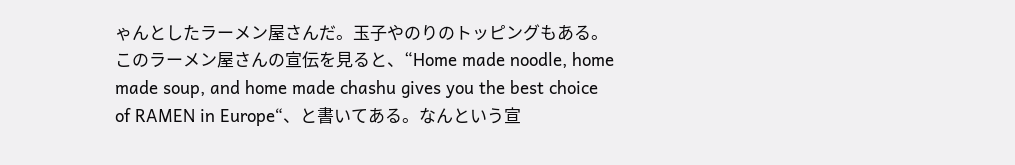ゃんとしたラーメン屋さんだ。玉子やのりのトッピングもある。このラーメン屋さんの宣伝を見ると、“Home made noodle, home made soup, and home made chashu gives you the best choice of RAMEN in Europe“、と書いてある。なんという宣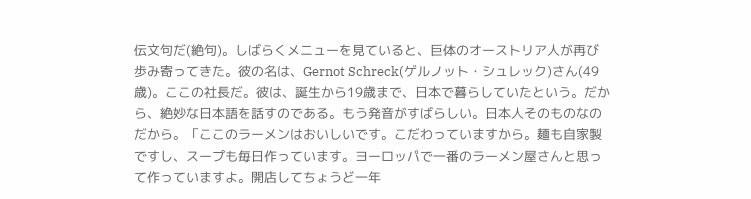伝文句だ(絶句)。しばらくメニューを見ていると、巨体のオーストリア人が再び歩み寄ってきた。彼の名は、Gernot Schreck(ゲルノット・シュレック)さん(49歳)。ここの社長だ。彼は、誕生から19歳まで、日本で暮らしていたという。だから、絶妙な日本語を話すのである。もう発音がすばらしい。日本人そのものなのだから。「ここのラーメンはおいしいです。こだわっていますから。麺も自家製ですし、スープも毎日作っています。ヨーロッパで一番のラーメン屋さんと思って作っていますよ。開店してちょうど一年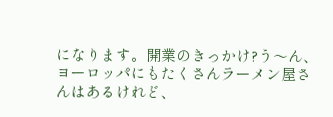になります。開業のきっかけ?う〜ん、ヨーロッパにもたくさんラーメン屋さんはあるけれど、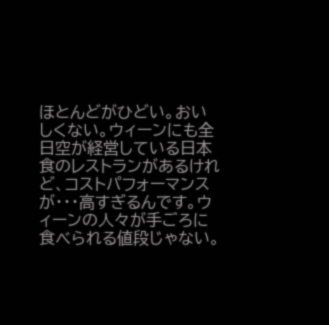ほとんどがひどい。おいしくない。ウィーンにも全日空が経営している日本食のレストランがあるけれど、コストパフォーマンスが・・・高すぎるんです。ウィーンの人々が手ごろに食べられる値段じゃない。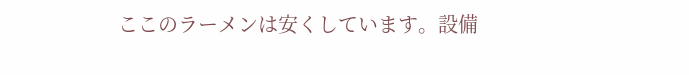ここのラーメンは安くしています。設備